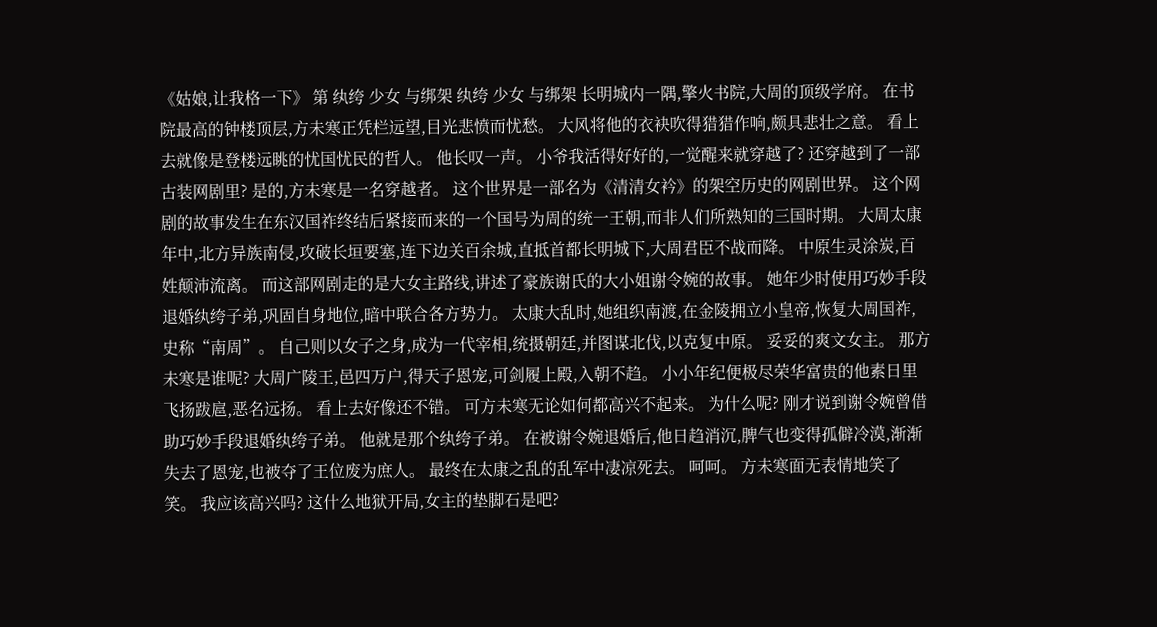《姑娘,让我格一下》 第 纨绔 少女 与绑架 纨绔 少女 与绑架 长明城内一隅,擎火书院,大周的顶级学府。 在书院最高的钟楼顶层,方未寒正凭栏远望,目光悲愤而忧愁。 大风将他的衣袂吹得猎猎作响,颇具悲壮之意。 看上去就像是登楼远眺的忧国忧民的哲人。 他长叹一声。 小爷我活得好好的,一觉醒来就穿越了? 还穿越到了一部古装网剧里? 是的,方未寒是一名穿越者。 这个世界是一部名为《清清女衿》的架空历史的网剧世界。 这个网剧的故事发生在东汉国祚终结后紧接而来的一个国号为周的统一王朝,而非人们所熟知的三国时期。 大周太康年中,北方异族南侵,攻破长垣要塞,连下边关百余城,直抵首都长明城下,大周君臣不战而降。 中原生灵涂炭,百姓颠沛流离。 而这部网剧走的是大女主路线,讲述了豪族谢氏的大小姐谢令婉的故事。 她年少时使用巧妙手段退婚纨绔子弟,巩固自身地位,暗中联合各方势力。 太康大乱时,她组织南渡,在金陵拥立小皇帝,恢复大周国祚,史称“南周”。 自己则以女子之身,成为一代宰相,统摄朝廷,并图谋北伐,以克复中原。 妥妥的爽文女主。 那方未寒是谁呢? 大周广陵王,邑四万户,得天子恩宠,可剑履上殿,入朝不趋。 小小年纪便极尽荣华富贵的他素日里飞扬跋扈,恶名远扬。 看上去好像还不错。 可方未寒无论如何都高兴不起来。 为什么呢? 刚才说到谢令婉曾借助巧妙手段退婚纨绔子弟。 他就是那个纨绔子弟。 在被谢令婉退婚后,他日趋消沉,脾气也变得孤僻冷漠,渐渐失去了恩宠,也被夺了王位废为庶人。 最终在太康之乱的乱军中凄凉死去。 呵呵。 方未寒面无表情地笑了笑。 我应该高兴吗? 这什么地狱开局,女主的垫脚石是吧?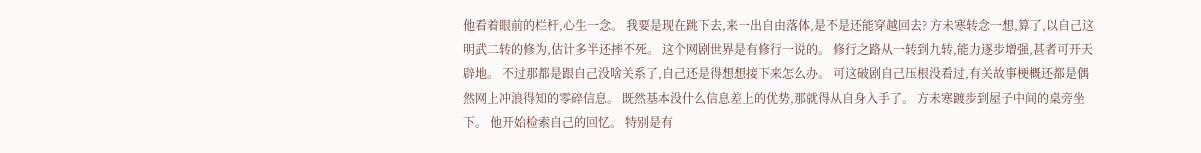他看着眼前的栏杆,心生一念。 我要是现在跳下去,来一出自由落体,是不是还能穿越回去? 方未寒转念一想,算了,以自己这明武二转的修为,估计多半还摔不死。 这个网剧世界是有修行一说的。 修行之路从一转到九转,能力逐步增强,甚者可开天辟地。 不过那都是跟自己没啥关系了,自己还是得想想接下来怎么办。 可这破剧自己压根没看过,有关故事梗概还都是偶然网上冲浪得知的零碎信息。 既然基本没什么信息差上的优势,那就得从自身入手了。 方未寒踱步到屋子中间的桌旁坐下。 他开始检索自己的回忆。 特别是有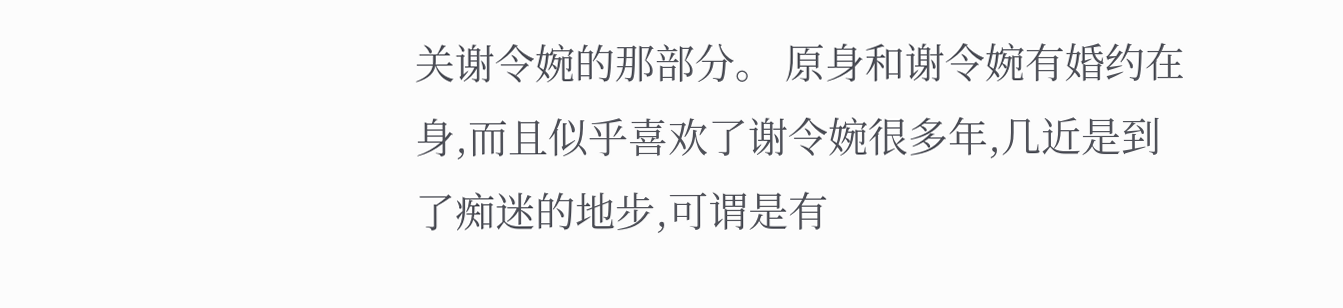关谢令婉的那部分。 原身和谢令婉有婚约在身,而且似乎喜欢了谢令婉很多年,几近是到了痴迷的地步,可谓是有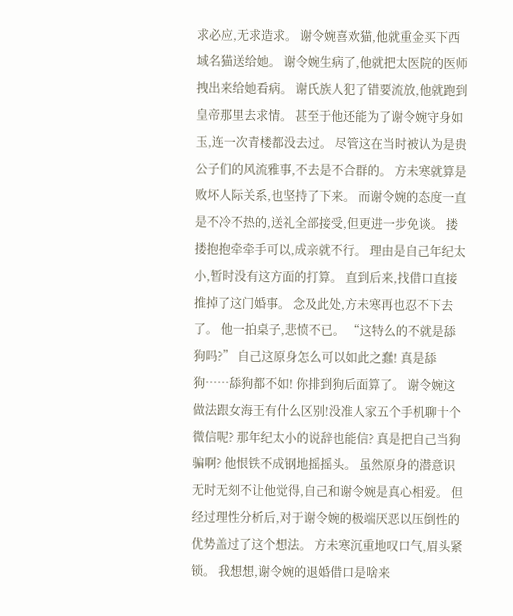求必应,无求造求。 谢令婉喜欢猫,他就重金买下西域名猫送给她。 谢令婉生病了,他就把太医院的医师拽出来给她看病。 谢氏族人犯了错要流放,他就跑到皇帝那里去求情。 甚至于他还能为了谢令婉守身如玉,连一次青楼都没去过。 尽管这在当时被认为是贵公子们的风流雅事,不去是不合群的。 方未寒就算是败坏人际关系,也坚持了下来。 而谢令婉的态度一直是不冷不热的,送礼全部接受,但更进一步免谈。 搂搂抱抱牵牵手可以,成亲就不行。 理由是自己年纪太小,暂时没有这方面的打算。 直到后来,找借口直接推掉了这门婚事。 念及此处,方未寒再也忍不下去了。 他一拍桌子,悲愤不已。 “这特么的不就是舔狗吗?” 自己这原身怎么可以如此之蠢! 真是舔狗……舔狗都不如! 你排到狗后面算了。 谢令婉这做法跟女海王有什么区别!没准人家五个手机聊十个微信呢? 那年纪太小的说辞也能信? 真是把自己当狗骗啊? 他恨铁不成钢地摇摇头。 虽然原身的潜意识无时无刻不让他觉得,自己和谢令婉是真心相爱。 但经过理性分析后,对于谢令婉的极端厌恶以压倒性的优势盖过了这个想法。 方未寒沉重地叹口气,眉头紧锁。 我想想,谢令婉的退婚借口是啥来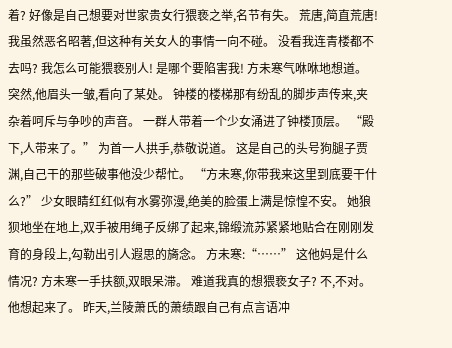着? 好像是自己想要对世家贵女行猥亵之举,名节有失。 荒唐,简直荒唐! 我虽然恶名昭著,但这种有关女人的事情一向不碰。 没看我连青楼都不去吗? 我怎么可能猥亵别人! 是哪个要陷害我! 方未寒气咻咻地想道。 突然,他眉头一皱,看向了某处。 钟楼的楼梯那有纷乱的脚步声传来,夹杂着呵斥与争吵的声音。 一群人带着一个少女涌进了钟楼顶层。 “殿下,人带来了。” 为首一人拱手,恭敬说道。 这是自己的头号狗腿子贾渊,自己干的那些破事他没少帮忙。 “方未寒,你带我来这里到底要干什么?” 少女眼睛红红似有水雾弥漫,绝美的脸蛋上满是惊惶不安。 她狼狈地坐在地上,双手被用绳子反绑了起来,锦缎流苏紧紧地贴合在刚刚发育的身段上,勾勒出引人遐思的旖念。 方未寒:“……” 这他妈是什么情况? 方未寒一手扶额,双眼呆滞。 难道我真的想猥亵女子? 不,不对。 他想起来了。 昨天,兰陵萧氏的萧绩跟自己有点言语冲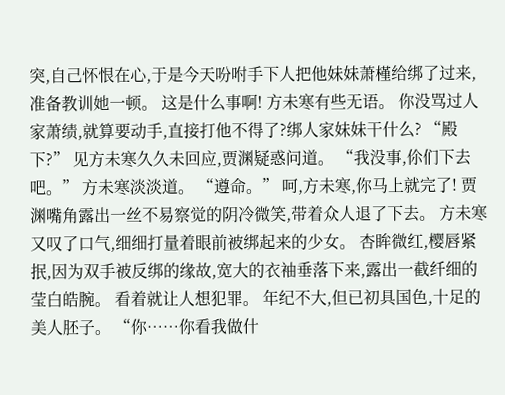突,自己怀恨在心,于是今天吩咐手下人把他妹妹萧槿给绑了过来,准备教训她一顿。 这是什么事啊! 方未寒有些无语。 你没骂过人家萧绩,就算要动手,直接打他不得了?绑人家妹妹干什么? “殿下?” 见方未寒久久未回应,贾渊疑惑问道。 “我没事,伱们下去吧。” 方未寒淡淡道。 “遵命。” 呵,方未寒,你马上就完了! 贾渊嘴角露出一丝不易察觉的阴冷微笑,带着众人退了下去。 方未寒又叹了口气,细细打量着眼前被绑起来的少女。 杏眸微红,樱唇紧抿,因为双手被反绑的缘故,宽大的衣袖垂落下来,露出一截纤细的莹白皓腕。 看着就让人想犯罪。 年纪不大,但已初具国色,十足的美人胚子。 “你……你看我做什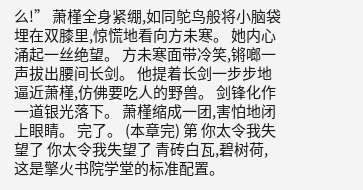么!” 萧槿全身紧绷,如同鸵鸟般将小脑袋埋在双膝里,惊慌地看向方未寒。 她内心涌起一丝绝望。 方未寒面带冷笑,锵啷一声拔出腰间长剑。 他提着长剑一步步地逼近萧槿,仿佛要吃人的野兽。 剑锋化作一道银光落下。 萧槿缩成一团,害怕地闭上眼睛。 完了。 (本章完) 第 你太令我失望了 你太令我失望了 青砖白瓦,碧树荷,这是擎火书院学堂的标准配置。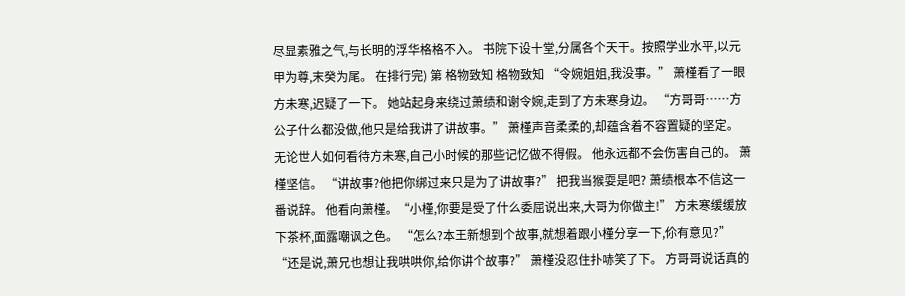尽显素雅之气,与长明的浮华格格不入。 书院下设十堂,分属各个天干。按照学业水平,以元甲为尊,末癸为尾。 在排行完) 第 格物致知 格物致知 “令婉姐姐,我没事。” 萧槿看了一眼方未寒,迟疑了一下。 她站起身来绕过萧绩和谢令婉,走到了方未寒身边。 “方哥哥……方公子什么都没做,他只是给我讲了讲故事。” 萧槿声音柔柔的,却蕴含着不容置疑的坚定。 无论世人如何看待方未寒,自己小时候的那些记忆做不得假。 他永远都不会伤害自己的。 萧槿坚信。 “讲故事?他把你绑过来只是为了讲故事?” 把我当猴耍是吧? 萧绩根本不信这一番说辞。 他看向萧槿。“小槿,你要是受了什么委屈说出来,大哥为你做主!” 方未寒缓缓放下茶杯,面露嘲讽之色。 “怎么?本王新想到个故事,就想着跟小槿分享一下,伱有意见?” “还是说,萧兄也想让我哄哄你,给你讲个故事?” 萧槿没忍住扑哧笑了下。 方哥哥说话真的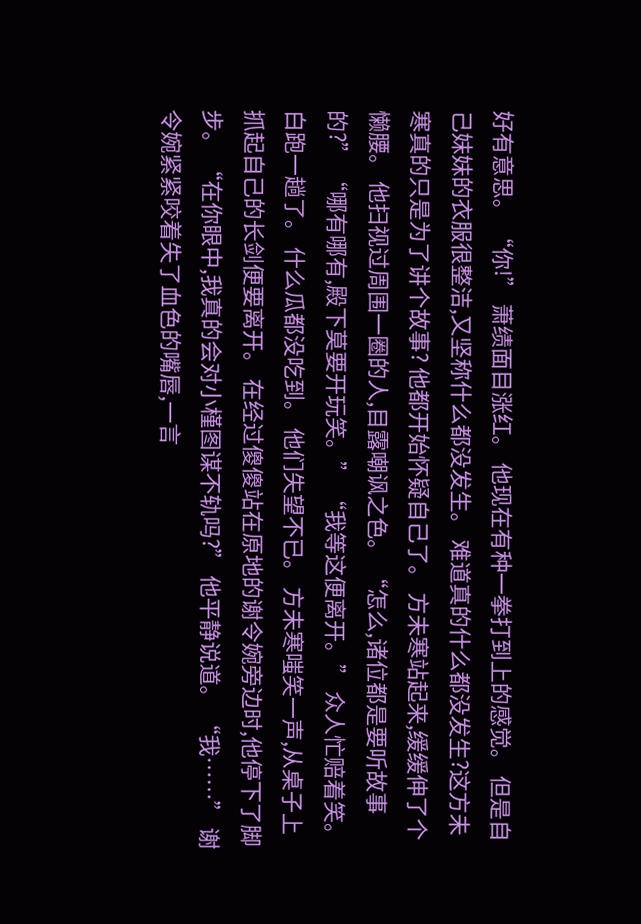好有意思。 “你!” 萧绩面目涨红。 他现在有种一拳打到上的感觉。 但是自己妹妹的衣服很整洁,又坚称什么都没发生。 难道真的什么都没发生?这方未寒真的只是为了讲个故事? 他都开始怀疑自己了。 方未寒站起来,缓缓伸了个懒腰。 他扫视过周围一圈的人,目露嘲讽之色。 “怎么,诸位都是要听故事的?” “哪有哪有,殿下莫要开玩笑。” “我等这便离开。” 众人忙赔着笑。 白跑一趟了。 什么瓜都没吃到。 他们失望不已。 方未寒嗤笑一声,从桌子上抓起自己的长剑便要离开。 在经过傻傻站在原地的谢令婉旁边时,他停下了脚步。 “在你眼中,我真的会对小槿图谋不轨吗?” 他平静说道。 “我……” 谢令婉紧紧咬着失了血色的嘴唇,一言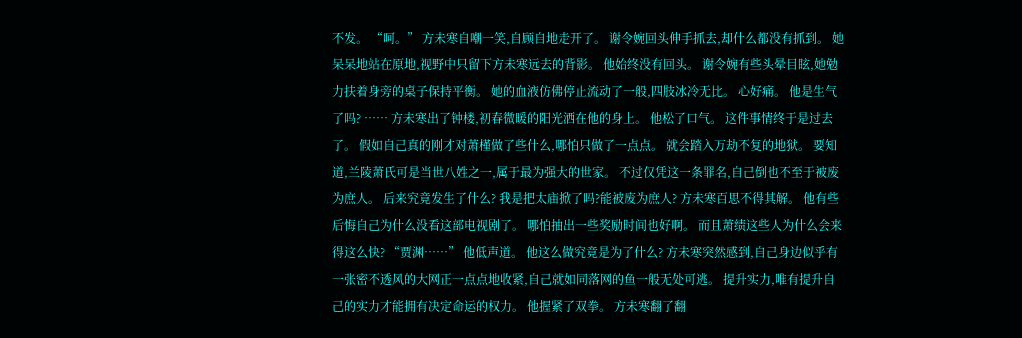不发。 “呵。” 方未寒自嘲一笑,自顾自地走开了。 谢令婉回头伸手抓去,却什么都没有抓到。 她呆呆地站在原地,视野中只留下方未寒远去的背影。 他始终没有回头。 谢令婉有些头晕目眩,她勉力扶着身旁的桌子保持平衡。 她的血液仿佛停止流动了一般,四肢冰冷无比。 心好痛。 他是生气了吗? …… 方未寒出了钟楼,初春微暖的阳光洒在他的身上。 他松了口气。 这件事情终于是过去了。 假如自己真的刚才对萧槿做了些什么,哪怕只做了一点点。 就会踏入万劫不复的地狱。 要知道,兰陵萧氏可是当世八姓之一,属于最为强大的世家。 不过仅凭这一条罪名,自己倒也不至于被废为庶人。 后来究竟发生了什么? 我是把太庙掀了吗?能被废为庶人? 方未寒百思不得其解。 他有些后悔自己为什么没看这部电视剧了。 哪怕抽出一些奖励时间也好啊。 而且萧绩这些人为什么会来得这么快? “贾渊……” 他低声道。 他这么做究竟是为了什么? 方未寒突然感到,自己身边似乎有一张密不透风的大网正一点点地收紧,自己就如同落网的鱼一般无处可逃。 提升实力,唯有提升自己的实力才能拥有决定命运的权力。 他握紧了双拳。 方未寒翻了翻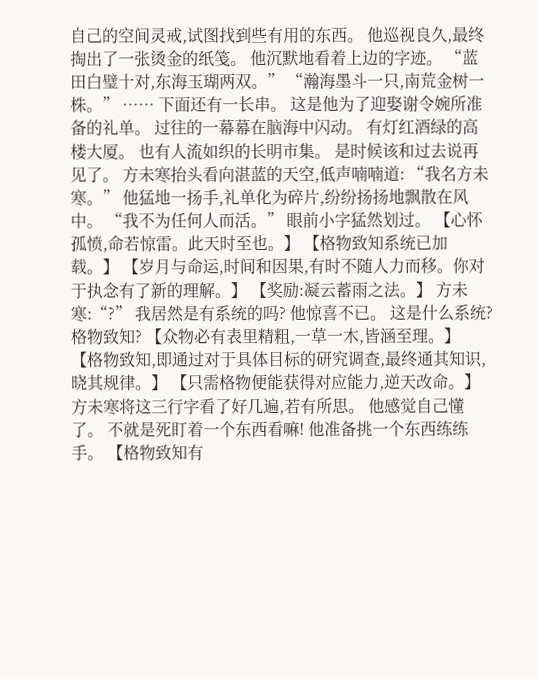自己的空间灵戒,试图找到些有用的东西。 他巡视良久,最终掏出了一张烫金的纸笺。 他沉默地看着上边的字迹。 “蓝田白璧十对,东海玉瑚两双。” “瀚海墨斗一只,南荒金树一株。” …… 下面还有一长串。 这是他为了迎娶谢令婉所准备的礼单。 过往的一幕幕在脑海中闪动。 有灯红酒绿的高楼大厦。 也有人流如织的长明市集。 是时候该和过去说再见了。 方未寒抬头看向湛蓝的天空,低声喃喃道: “我名方未寒。” 他猛地一扬手,礼单化为碎片,纷纷扬扬地飘散在风中。 “我不为任何人而活。” 眼前小字猛然划过。 【心怀孤愤,命若惊雷。此天时至也。】 【格物致知系统已加载。】 【岁月与命运,时间和因果,有时不随人力而移。你对于执念有了新的理解。】 【奖励:凝云蓄雨之法。】 方未寒:“?” 我居然是有系统的吗? 他惊喜不已。 这是什么系统? 格物致知? 【众物必有表里精粗,一草一木,皆涵至理。】 【格物致知,即通过对于具体目标的研究调查,最终通其知识,晓其规律。】 【只需格物便能获得对应能力,逆天改命。】 方未寒将这三行字看了好几遍,若有所思。 他感觉自己懂了。 不就是死盯着一个东西看嘛! 他准备挑一个东西练练手。 【格物致知有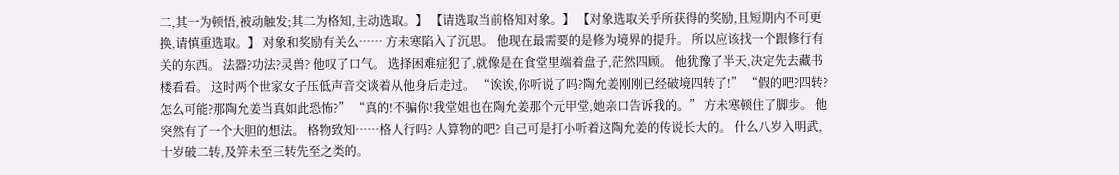二,其一为顿悟,被动触发;其二为格知,主动选取。】 【请选取当前格知对象。】 【对象选取关乎所获得的奖励,且短期内不可更换,请慎重选取。】 对象和奖励有关么…… 方未寒陷入了沉思。 他现在最需要的是修为境界的提升。 所以应该找一个跟修行有关的东西。 法器?功法?灵兽? 他叹了口气。 选择困难症犯了,就像是在食堂里端着盘子,茫然四顾。 他犹豫了半天,决定先去藏书楼看看。 这时两个世家女子压低声音交谈着从他身后走过。 “诶诶,你听说了吗?陶允姜刚刚已经破境四转了!” “假的吧?四转?怎么可能?那陶允姜当真如此恐怖?” “真的!不骗你!我堂姐也在陶允姜那个元甲堂,她亲口告诉我的。” 方未寒顿住了脚步。 他突然有了一个大胆的想法。 格物致知……格人行吗? 人算物的吧? 自己可是打小听着这陶允姜的传说长大的。 什么八岁入明武,十岁破二转,及笄未至三转先至之类的。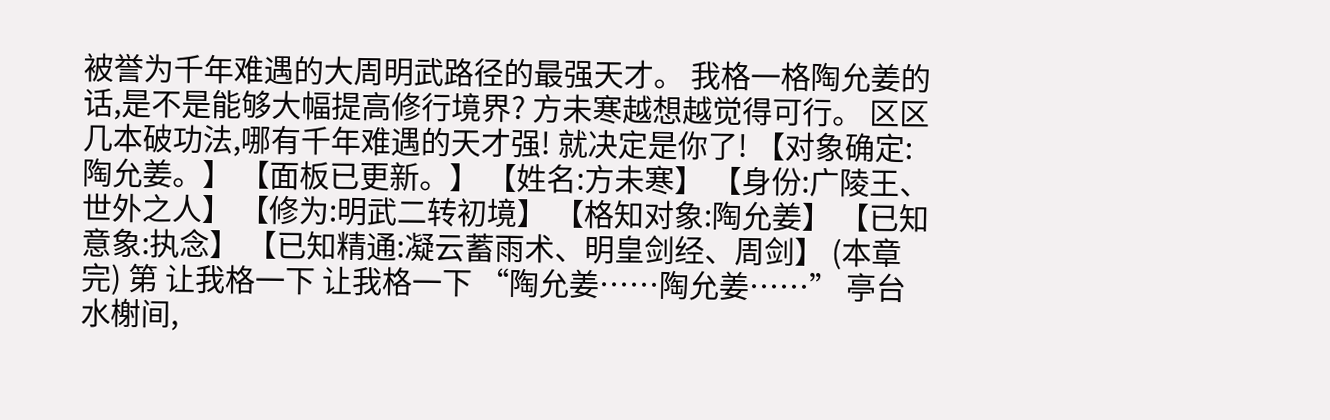被誉为千年难遇的大周明武路径的最强天才。 我格一格陶允姜的话,是不是能够大幅提高修行境界? 方未寒越想越觉得可行。 区区几本破功法,哪有千年难遇的天才强! 就决定是你了! 【对象确定:陶允姜。】 【面板已更新。】 【姓名:方未寒】 【身份:广陵王、世外之人】 【修为:明武二转初境】 【格知对象:陶允姜】 【已知意象:执念】 【已知精通:凝云蓄雨术、明皇剑经、周剑】 (本章完) 第 让我格一下 让我格一下 “陶允姜……陶允姜……” 亭台水榭间,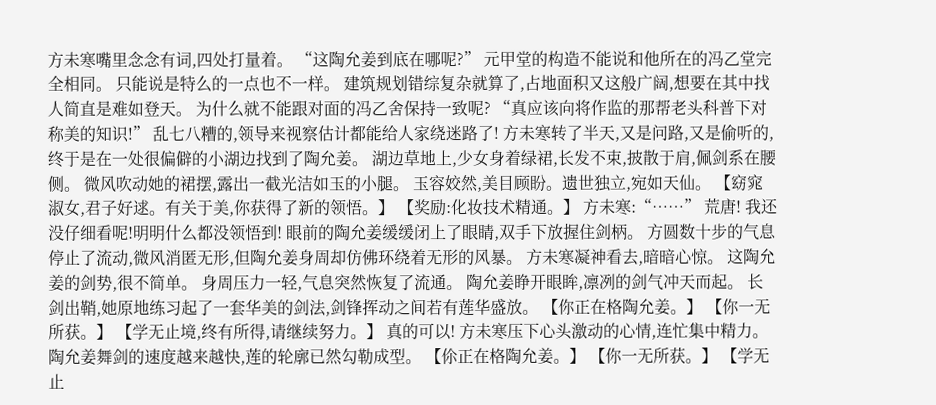方未寒嘴里念念有词,四处打量着。 “这陶允姜到底在哪呢?” 元甲堂的构造不能说和他所在的冯乙堂完全相同。 只能说是特么的一点也不一样。 建筑规划错综复杂就算了,占地面积又这般广阔,想要在其中找人简直是难如登天。 为什么就不能跟对面的冯乙舍保持一致呢? “真应该向将作监的那帮老头科普下对称美的知识!” 乱七八糟的,领导来视察估计都能给人家绕迷路了! 方未寒转了半天,又是问路,又是偷听的,终于是在一处很偏僻的小湖边找到了陶允姜。 湖边草地上,少女身着绿裙,长发不束,披散于肩,佩剑系在腰侧。 微风吹动她的裙摆,露出一截光洁如玉的小腿。 玉容姣然,美目顾盼。遗世独立,宛如天仙。 【窈窕淑女,君子好逑。有关于美,你获得了新的领悟。】 【奖励:化妆技术精通。】 方未寒:“……” 荒唐! 我还没仔细看呢!明明什么都没领悟到! 眼前的陶允姜缓缓闭上了眼睛,双手下放握住剑柄。 方圆数十步的气息停止了流动,微风消匿无形,但陶允姜身周却仿佛环绕着无形的风暴。 方未寒凝神看去,暗暗心惊。 这陶允姜的剑势,很不简单。 身周压力一轻,气息突然恢复了流通。 陶允姜睁开眼眸,凛冽的剑气冲天而起。 长剑出鞘,她原地练习起了一套华美的剑法,剑锋挥动之间若有莲华盛放。 【你正在格陶允姜。】 【你一无所获。】 【学无止境,终有所得,请继续努力。】 真的可以! 方未寒压下心头激动的心情,连忙集中精力。 陶允姜舞剑的速度越来越快,莲的轮廓已然勾勒成型。 【伱正在格陶允姜。】 【你一无所获。】 【学无止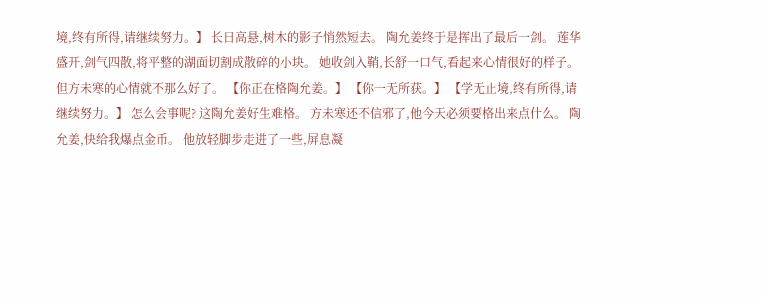境,终有所得,请继续努力。】 长日高悬,树木的影子悄然短去。 陶允姜终于是挥出了最后一剑。 莲华盛开,剑气四散,将平整的湖面切割成散碎的小块。 她收剑入鞘,长舒一口气,看起来心情很好的样子。 但方未寒的心情就不那么好了。 【你正在格陶允姜。】 【你一无所获。】 【学无止境,终有所得,请继续努力。】 怎么会事呢? 这陶允姜好生难格。 方未寒还不信邪了,他今天必须要格出来点什么。 陶允姜,快给我爆点金币。 他放轻脚步走进了一些,屏息凝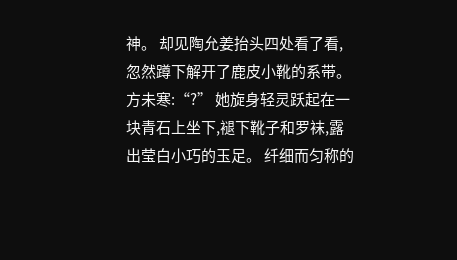神。 却见陶允姜抬头四处看了看,忽然蹲下解开了鹿皮小靴的系带。 方未寒:“?” 她旋身轻灵跃起在一块青石上坐下,褪下靴子和罗袜,露出莹白小巧的玉足。 纤细而匀称的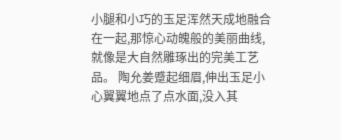小腿和小巧的玉足浑然天成地融合在一起,那惊心动魄般的美丽曲线,就像是大自然雕琢出的完美工艺品。 陶允姜蹙起细眉,伸出玉足小心翼翼地点了点水面,没入其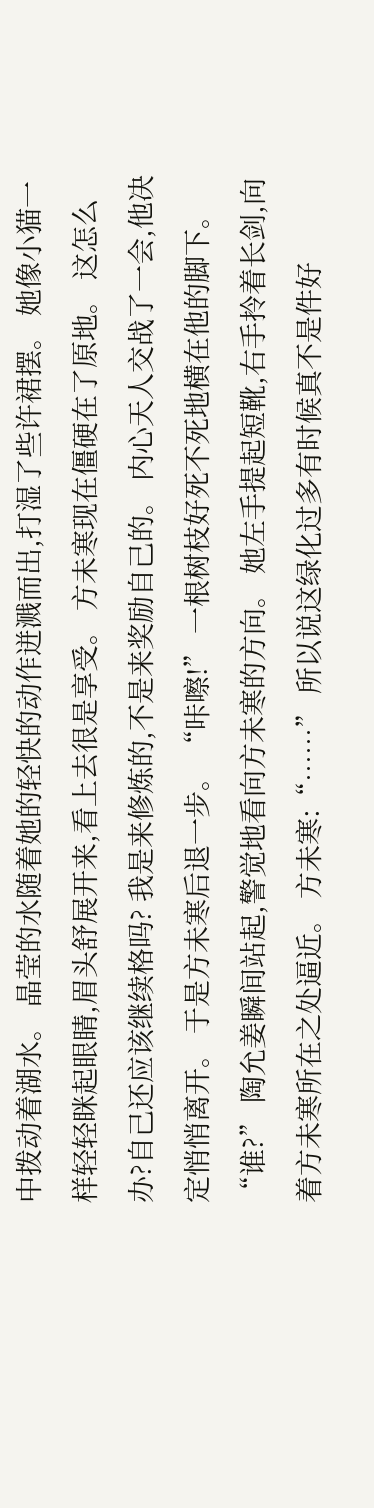中拨动着湖水。 晶莹的水随着她的轻快的动作迸溅而出,打湿了些许裙摆。 她像小猫一样轻轻眯起眼睛,眉头舒展开来,看上去很是享受。 方未寒现在僵硬在了原地。 这怎么办?自己还应该继续格吗? 我是来修炼的,不是来奖励自己的。 内心天人交战了一会,他决定悄悄离开。 于是方未寒后退一步。 “咔嚓!” 一根树枝好死不死地横在他的脚下。 “谁?” 陶允姜瞬间站起,警觉地看向方未寒的方向。 她左手提起短靴,右手拎着长剑,向着方未寒所在之处逼近。 方未寒:“……” 所以说这绿化过多有时候真不是件好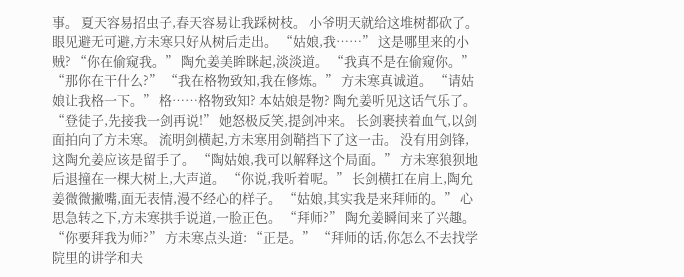事。 夏天容易招虫子,春天容易让我踩树枝。 小爷明天就给这堆树都砍了。 眼见避无可避,方未寒只好从树后走出。 “姑娘,我……” 这是哪里来的小贼? “你在偷窥我。” 陶允姜美眸眯起,淡淡道。 “我真不是在偷窥你。” “那你在干什么?” “我在格物致知,我在修炼。” 方未寒真诚道。 “请姑娘让我格一下。” 格……格物致知? 本姑娘是物? 陶允姜听见这话气乐了。 “登徒子,先接我一剑再说!” 她怒极反笑,提剑冲来。 长剑裹挟着血气,以剑面拍向了方未寒。 流明剑横起,方未寒用剑鞘挡下了这一击。 没有用剑锋,这陶允姜应该是留手了。 “陶姑娘,我可以解释这个局面。” 方未寒狼狈地后退撞在一棵大树上,大声道。 “你说,我听着呢。” 长剑横扛在肩上,陶允姜微微撇嘴,面无表情,漫不经心的样子。 “姑娘,其实我是来拜师的。” 心思急转之下,方未寒拱手说道,一脸正色。 “拜师?” 陶允姜瞬间来了兴趣。 “你要拜我为师?” 方未寒点头道: “正是。” “拜师的话,你怎么不去找学院里的讲学和夫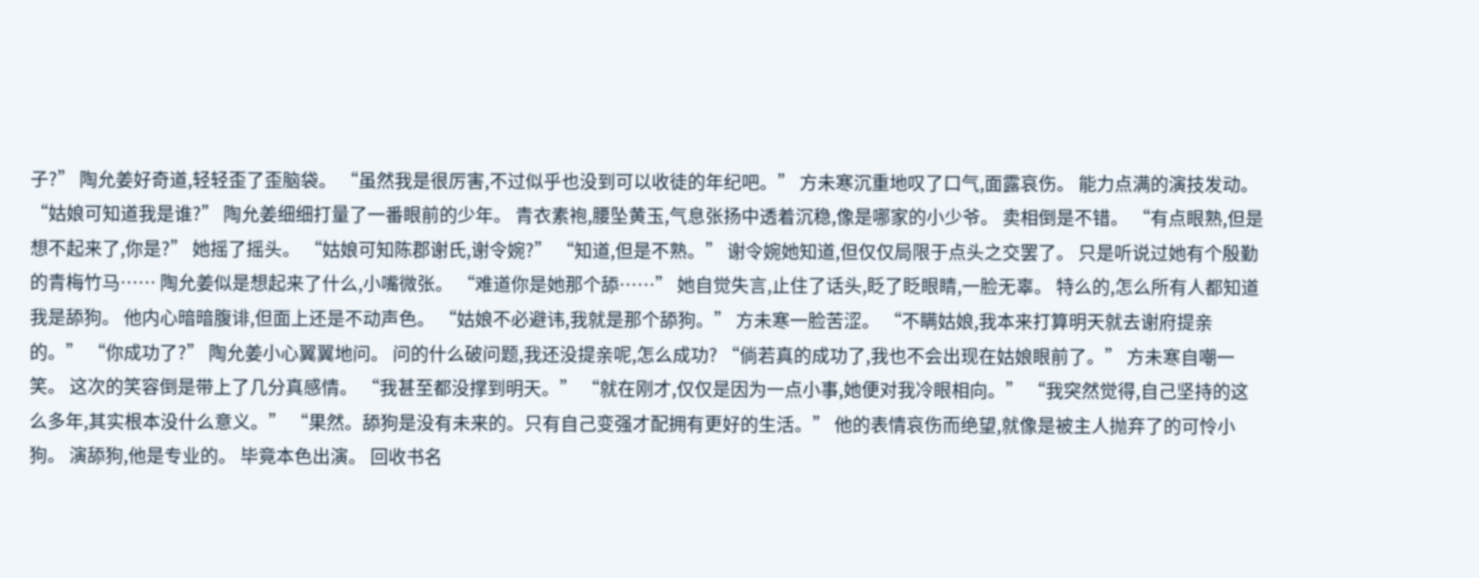子?” 陶允姜好奇道,轻轻歪了歪脑袋。 “虽然我是很厉害,不过似乎也没到可以收徒的年纪吧。” 方未寒沉重地叹了口气,面露哀伤。 能力点满的演技发动。 “姑娘可知道我是谁?” 陶允姜细细打量了一番眼前的少年。 青衣素袍,腰坠黄玉,气息张扬中透着沉稳,像是哪家的小少爷。 卖相倒是不错。 “有点眼熟,但是想不起来了,你是?” 她摇了摇头。 “姑娘可知陈郡谢氏,谢令婉?” “知道,但是不熟。” 谢令婉她知道,但仅仅局限于点头之交罢了。 只是听说过她有个殷勤的青梅竹马…… 陶允姜似是想起来了什么,小嘴微张。 “难道你是她那个舔……” 她自觉失言,止住了话头,眨了眨眼睛,一脸无辜。 特么的,怎么所有人都知道我是舔狗。 他内心暗暗腹诽,但面上还是不动声色。 “姑娘不必避讳,我就是那个舔狗。” 方未寒一脸苦涩。 “不瞒姑娘,我本来打算明天就去谢府提亲的。” “你成功了?” 陶允姜小心翼翼地问。 问的什么破问题,我还没提亲呢,怎么成功? “倘若真的成功了,我也不会出现在姑娘眼前了。” 方未寒自嘲一笑。 这次的笑容倒是带上了几分真感情。 “我甚至都没撑到明天。” “就在刚才,仅仅是因为一点小事,她便对我冷眼相向。” “我突然觉得,自己坚持的这么多年,其实根本没什么意义。” “果然。舔狗是没有未来的。只有自己变强才配拥有更好的生活。” 他的表情哀伤而绝望,就像是被主人抛弃了的可怜小狗。 演舔狗,他是专业的。 毕竟本色出演。 回收书名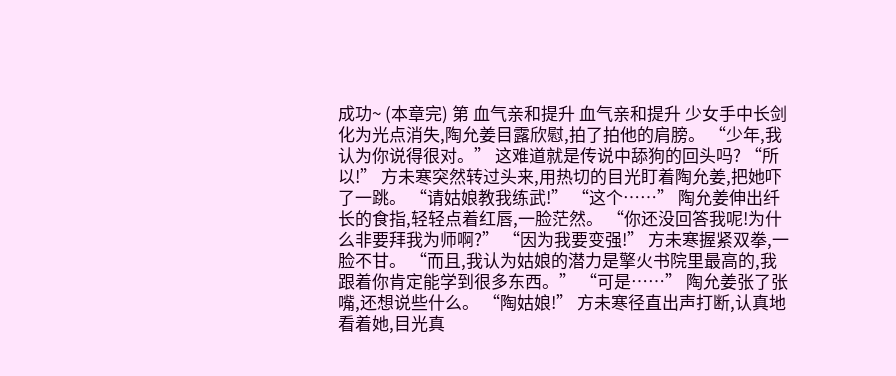成功~ (本章完) 第 血气亲和提升 血气亲和提升 少女手中长剑化为光点消失,陶允姜目露欣慰,拍了拍他的肩膀。 “少年,我认为你说得很对。” 这难道就是传说中舔狗的回头吗? “所以!” 方未寒突然转过头来,用热切的目光盯着陶允姜,把她吓了一跳。 “请姑娘教我练武!” “这个……” 陶允姜伸出纤长的食指,轻轻点着红唇,一脸茫然。 “你还没回答我呢!为什么非要拜我为师啊?” “因为我要变强!” 方未寒握紧双拳,一脸不甘。 “而且,我认为姑娘的潜力是擎火书院里最高的,我跟着你肯定能学到很多东西。” “可是……” 陶允姜张了张嘴,还想说些什么。 “陶姑娘!” 方未寒径直出声打断,认真地看着她,目光真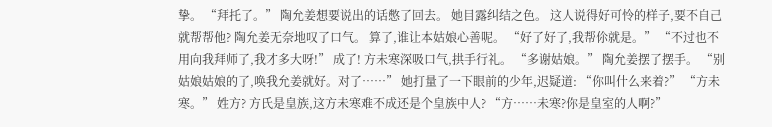挚。 “拜托了。” 陶允姜想要说出的话憋了回去。 她目露纠结之色。 这人说得好可怜的样子,要不自己就帮帮他? 陶允姜无奈地叹了口气。 算了,谁让本姑娘心善呢。 “好了好了,我帮伱就是。” “不过也不用向我拜师了,我才多大呀!” 成了! 方未寒深吸口气,拱手行礼。 “多谢姑娘。” 陶允姜摆了摆手。 “别姑娘姑娘的了,唤我允姜就好。对了……” 她打量了一下眼前的少年,迟疑道: “你叫什么来着?” “方未寒。” 姓方? 方氏是皇族,这方未寒难不成还是个皇族中人? “方……未寒?你是皇室的人啊?”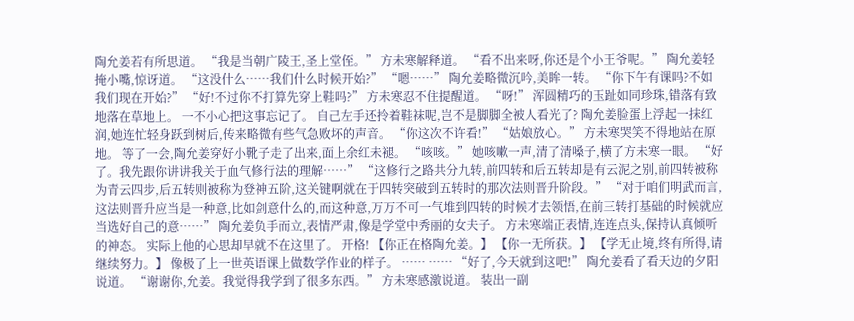陶允姜若有所思道。 “我是当朝广陵王,圣上堂侄。” 方未寒解释道。 “看不出来呀,你还是个小王爷呢。” 陶允姜轻掩小嘴,惊讶道。 “这没什么……我们什么时候开始?” “嗯……” 陶允姜略微沉吟,美眸一转。 “你下午有课吗?不如我们现在开始?” “好!不过你不打算先穿上鞋吗?” 方未寒忍不住提醒道。 “呀!” 浑圆精巧的玉趾如同珍珠,错落有致地落在草地上。 一不小心把这事忘记了。 自己左手还拎着鞋袜呢,岂不是脚脚全被人看光了? 陶允姜脸蛋上浮起一抹红润,她连忙轻身跃到树后,传来略微有些气急败坏的声音。 “你这次不许看!” “姑娘放心。” 方未寒哭笑不得地站在原地。 等了一会,陶允姜穿好小靴子走了出来,面上余红未褪。 “咳咳。” 她咳嗽一声,清了清嗓子,横了方未寒一眼。 “好了。我先跟你讲讲我关于血气修行法的理解……” “这修行之路共分九转,前四转和后五转却是有云泥之别,前四转被称为青云四步,后五转则被称为登神五阶,这关键啊就在于四转突破到五转时的那次法则晋升阶段。” “对于咱们明武而言,这法则晋升应当是一种意,比如剑意什么的,而这种意,万万不可一气堆到四转的时候才去领悟,在前三转打基础的时候就应当选好自己的意……” 陶允姜负手而立,表情严肃,像是学堂中秀丽的女夫子。 方未寒端正表情,连连点头,保持认真倾听的神态。 实际上他的心思却早就不在这里了。 开格! 【你正在格陶允姜。】 【你一无所获。】 【学无止境,终有所得,请继续努力。】 像极了上一世英语课上做数学作业的样子。 …… …… “好了,今天就到这吧!” 陶允姜看了看天边的夕阳说道。 “谢谢你,允姜。我觉得我学到了很多东西。” 方未寒感激说道。 装出一副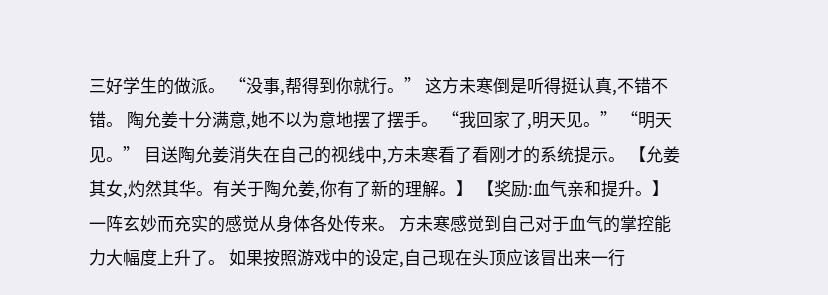三好学生的做派。 “没事,帮得到你就行。” 这方未寒倒是听得挺认真,不错不错。 陶允姜十分满意,她不以为意地摆了摆手。 “我回家了,明天见。” “明天见。” 目送陶允姜消失在自己的视线中,方未寒看了看刚才的系统提示。 【允姜其女,灼然其华。有关于陶允姜,你有了新的理解。】 【奖励:血气亲和提升。】 一阵玄妙而充实的感觉从身体各处传来。 方未寒感觉到自己对于血气的掌控能力大幅度上升了。 如果按照游戏中的设定,自己现在头顶应该冒出来一行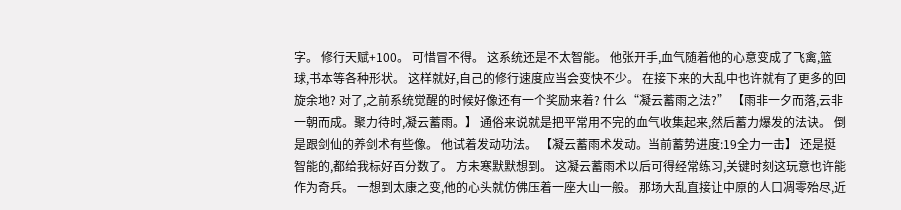字。 修行天赋+100。 可惜冒不得。 这系统还是不太智能。 他张开手,血气随着他的心意变成了飞禽,篮球,书本等各种形状。 这样就好,自己的修行速度应当会变快不少。 在接下来的大乱中也许就有了更多的回旋余地? 对了,之前系统觉醒的时候好像还有一个奖励来着? 什么“凝云蓄雨之法?” 【雨非一夕而落,云非一朝而成。聚力待时,凝云蓄雨。】 通俗来说就是把平常用不完的血气收集起来,然后蓄力爆发的法诀。 倒是跟剑仙的养剑术有些像。 他试着发动功法。 【凝云蓄雨术发动。当前蓄势进度:19全力一击】 还是挺智能的,都给我标好百分数了。 方未寒默默想到。 这凝云蓄雨术以后可得经常练习,关键时刻这玩意也许能作为奇兵。 一想到太康之变,他的心头就仿佛压着一座大山一般。 那场大乱直接让中原的人口凋零殆尽,近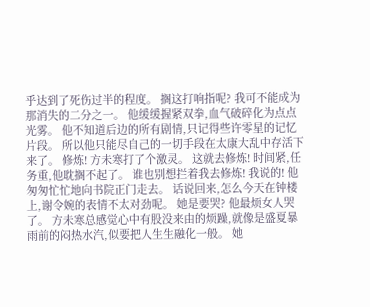乎达到了死伤过半的程度。 搁这打响指呢? 我可不能成为那消失的二分之一。 他缓缓握紧双拳,血气破碎化为点点光雾。 他不知道后边的所有剧情,只记得些许零星的记忆片段。 所以他只能尽自己的一切手段在太康大乱中存活下来了。 修炼! 方未寒打了个激灵。 这就去修炼! 时间紧,任务重,他耽搁不起了。 谁也别想拦着我去修炼! 我说的! 他匆匆忙忙地向书院正门走去。 话说回来,怎么今天在钟楼上,谢令婉的表情不太对劲呢。 她是要哭? 他最烦女人哭了。 方未寒总感觉心中有股没来由的烦躁,就像是盛夏暴雨前的闷热水汽,似要把人生生融化一般。 她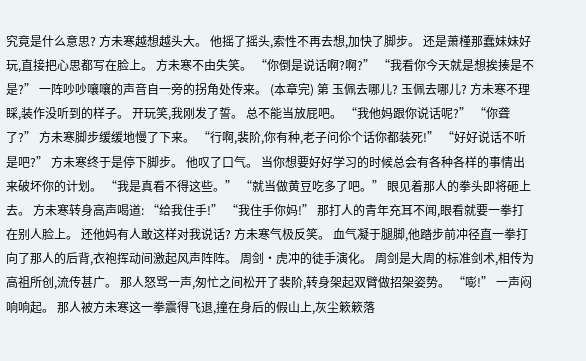究竟是什么意思? 方未寒越想越头大。 他摇了摇头,索性不再去想,加快了脚步。 还是萧槿那蠢妹妹好玩,直接把心思都写在脸上。 方未寒不由失笑。 “你倒是说话啊?啊?” “我看你今天就是想挨揍是不是?” 一阵吵吵嚷嚷的声音自一旁的拐角处传来。 (本章完) 第 玉佩去哪儿? 玉佩去哪儿? 方未寒不理睬,装作没听到的样子。 开玩笑,我刚发了誓。 总不能当放屁吧。 “我他妈跟你说话呢?” “你聋了?” 方未寒脚步缓缓地慢了下来。 “行啊,裴阶,你有种,老子问伱个话你都装死!” “好好说话不听是吧?” 方未寒终于是停下脚步。 他叹了口气。 当你想要好好学习的时候总会有各种各样的事情出来破坏你的计划。 “我是真看不得这些。” “就当做黄豆吃多了吧。” 眼见着那人的拳头即将砸上去。 方未寒转身高声喝道: “给我住手!” “我住手你妈!” 那打人的青年充耳不闻,眼看就要一拳打在别人脸上。 还他妈有人敢这样对我说话? 方未寒气极反笑。 血气凝于腿脚,他踏步前冲径直一拳打向了那人的后背,衣袍挥动间激起风声阵阵。 周剑·虎冲的徒手演化。 周剑是大周的标准剑术,相传为高祖所创,流传甚广。 那人怒骂一声,匆忙之间松开了裴阶,转身架起双臂做招架姿势。 “嘭!” 一声闷响响起。 那人被方未寒这一拳震得飞退,撞在身后的假山上,灰尘簌簌落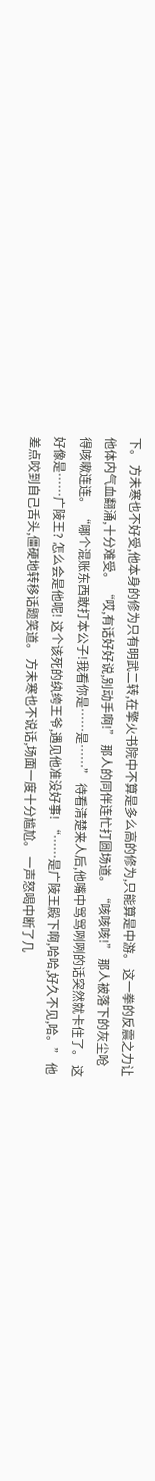下。 方未寒也不好受,他本身的修为只有明武二转,在擎火书院中不算是多么高的修为,只能算是中游。 这一拳的反震之力让他体内气血翻涌,十分难受。 “哎,有话好好说,别动手啊!” 那人的同伴连忙打圆场道。 “咳咳咳!” 那人被落下的灰尘呛得咳嗽连连。 “哪个混账东西敢打本公子!我看你是……是……” 待看清楚来人后,他嘴中骂骂咧咧的话突然就卡住了。 这好像是……广陵王? 怎么会是他呢! 这个该死的纨绔王爷,遇见他准没好事! “……是广陵王殿下啊,哈哈,好久不见,哈。” 他差点咬到自己舌头,僵硬地转移话题笑道。 方未寒也不说话,场面一度十分尴尬。 一声怒喝中断了几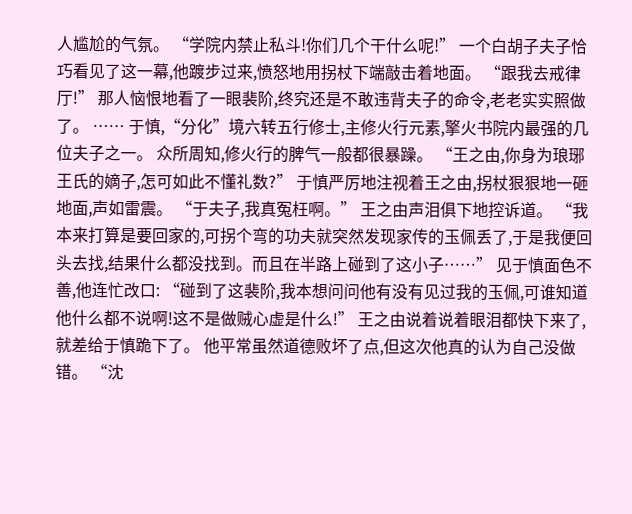人尴尬的气氛。 “学院内禁止私斗!你们几个干什么呢!” 一个白胡子夫子恰巧看见了这一幕,他踱步过来,愤怒地用拐杖下端敲击着地面。 “跟我去戒律厅!” 那人恼恨地看了一眼裴阶,终究还是不敢违背夫子的命令,老老实实照做了。 …… 于慎,“分化”境六转五行修士,主修火行元素,擎火书院内最强的几位夫子之一。 众所周知,修火行的脾气一般都很暴躁。 “王之由,你身为琅琊王氏的嫡子,怎可如此不懂礼数?” 于慎严厉地注视着王之由,拐杖狠狠地一砸地面,声如雷震。 “于夫子,我真冤枉啊。” 王之由声泪俱下地控诉道。 “我本来打算是要回家的,可拐个弯的功夫就突然发现家传的玉佩丢了,于是我便回头去找,结果什么都没找到。而且在半路上碰到了这小子……” 见于慎面色不善,他连忙改口: “碰到了这裴阶,我本想问问他有没有见过我的玉佩,可谁知道他什么都不说啊!这不是做贼心虚是什么!” 王之由说着说着眼泪都快下来了,就差给于慎跪下了。 他平常虽然道德败坏了点,但这次他真的认为自己没做错。 “沈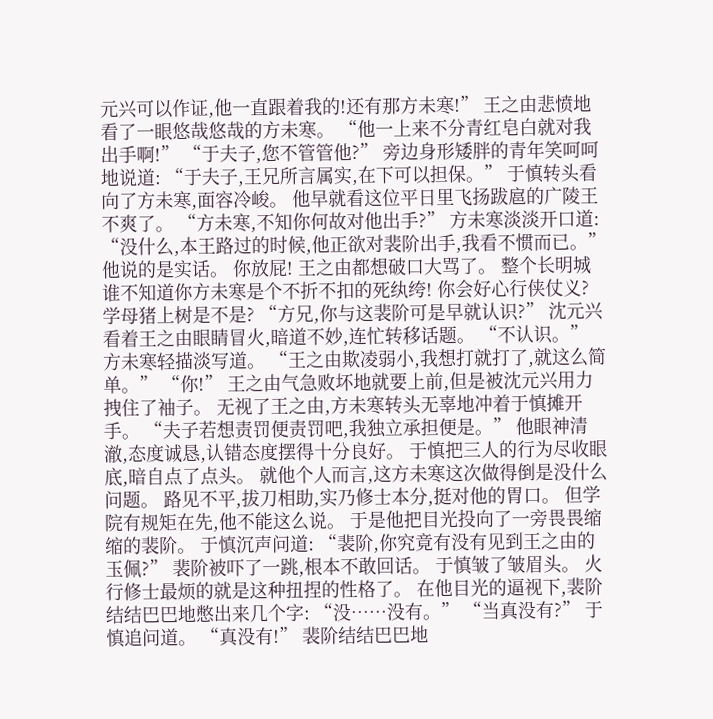元兴可以作证,他一直跟着我的!还有那方未寒!” 王之由悲愤地看了一眼悠哉悠哉的方未寒。 “他一上来不分青红皂白就对我出手啊!” “于夫子,您不管管他?” 旁边身形矮胖的青年笑呵呵地说道: “于夫子,王兄所言属实,在下可以担保。” 于慎转头看向了方未寒,面容冷峻。 他早就看这位平日里飞扬跋扈的广陵王不爽了。 “方未寒,不知你何故对他出手?” 方未寒淡淡开口道: “没什么,本王路过的时候,他正欲对裴阶出手,我看不惯而已。” 他说的是实话。 你放屁! 王之由都想破口大骂了。 整个长明城谁不知道你方未寒是个不折不扣的死纨绔! 你会好心行侠仗义? 学母猪上树是不是? “方兄,你与这裴阶可是早就认识?” 沈元兴看着王之由眼睛冒火,暗道不妙,连忙转移话题。 “不认识。” 方未寒轻描淡写道。 “王之由欺凌弱小,我想打就打了,就这么简单。” “你!” 王之由气急败坏地就要上前,但是被沈元兴用力拽住了袖子。 无视了王之由,方未寒转头无辜地冲着于慎摊开手。 “夫子若想责罚便责罚吧,我独立承担便是。” 他眼神清澈,态度诚恳,认错态度摆得十分良好。 于慎把三人的行为尽收眼底,暗自点了点头。 就他个人而言,这方未寒这次做得倒是没什么问题。 路见不平,拔刀相助,实乃修士本分,挺对他的胃口。 但学院有规矩在先,他不能这么说。 于是他把目光投向了一旁畏畏缩缩的裴阶。 于慎沉声问道: “裴阶,你究竟有没有见到王之由的玉佩?” 裴阶被吓了一跳,根本不敢回话。 于慎皱了皱眉头。 火行修士最烦的就是这种扭捏的性格了。 在他目光的逼视下,裴阶结结巴巴地憋出来几个字: “没……没有。” “当真没有?” 于慎追问道。 “真没有!” 裴阶结结巴巴地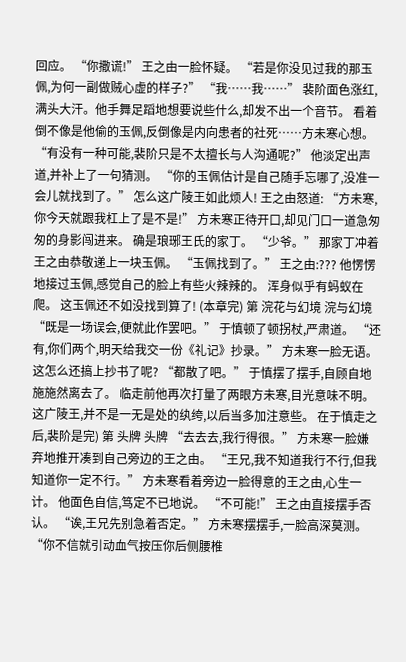回应。 “你撒谎!” 王之由一脸怀疑。 “若是你没见过我的那玉佩,为何一副做贼心虚的样子?” “我……我……” 裴阶面色涨红,满头大汗。他手舞足蹈地想要说些什么,却发不出一个音节。 看着倒不像是他偷的玉佩,反倒像是内向患者的社死……方未寒心想。 “有没有一种可能,裴阶只是不太擅长与人沟通呢?” 他淡定出声道,并补上了一句猜测。 “你的玉佩估计是自己随手忘哪了,没准一会儿就找到了。” 怎么这广陵王如此烦人! 王之由怒道: “方未寒,你今天就跟我杠上了是不是!” 方未寒正待开口,却见门口一道急匆匆的身影闯进来。 确是琅琊王氏的家丁。 “少爷。” 那家丁冲着王之由恭敬递上一块玉佩。 “玉佩找到了。” 王之由:??? 他愣愣地接过玉佩,感觉自己的脸上有些火辣辣的。 浑身似乎有蚂蚁在爬。 这玉佩还不如没找到算了! (本章完) 第 浣花与幻境 浣与幻境 “既是一场误会,便就此作罢吧。” 于慎顿了顿拐杖,严肃道。 “还有,你们两个,明天给我交一份《礼记》抄录。” 方未寒一脸无语。 这怎么还搞上抄书了呢? “都散了吧。” 于慎摆了摆手,自顾自地施施然离去了。 临走前他再次打量了两眼方未寒,目光意味不明。 这广陵王,并不是一无是处的纨绔,以后当多加注意些。 在于慎走之后,裴阶是完) 第 头牌 头牌 “去去去,我行得很。” 方未寒一脸嫌弃地推开凑到自己旁边的王之由。 “王兄,我不知道我行不行,但我知道你一定不行。” 方未寒看着旁边一脸得意的王之由,心生一计。 他面色自信,笃定不已地说。 “不可能!” 王之由直接摆手否认。 “诶,王兄先别急着否定。” 方未寒摆摆手,一脸高深莫测。 “你不信就引动血气按压你后侧腰椎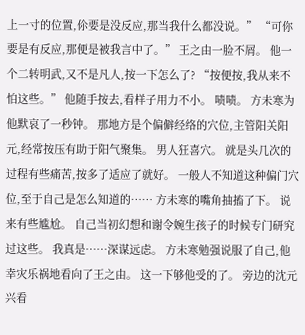上一寸的位置,伱要是没反应,那当我什么都没说。” “可你要是有反应,那便是被我言中了。” 王之由一脸不屑。 他一个二转明武,又不是凡人,按一下怎么了? “按便按,我从来不怕这些。” 他随手按去,看样子用力不小。 啧啧。 方未寒为他默哀了一秒钟。 那地方是个偏僻经络的穴位,主管阳关阳元,经常按压有助于阳气聚集。 男人狂喜穴。 就是头几次的过程有些痛苦,按多了适应了就好。 一般人不知道这种偏门穴位,至于自己是怎么知道的…… 方未寒的嘴角抽搐了下。 说来有些尴尬。 自己当初幻想和谢令婉生孩子的时候专门研究过这些。 我真是……深谋远虑。 方未寒勉强说服了自己,他幸灾乐祸地看向了王之由。 这一下够他受的了。 旁边的沈元兴看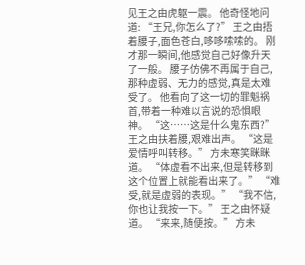见王之由虎躯一震。 他奇怪地问道: “王兄,你怎么了?” 王之由捂着腰子,面色苍白,哆哆嗦嗦的。 刚才那一瞬间,他感觉自己好像升天了一般。 腰子仿佛不再属于自己,那种虚弱、无力的感觉,真是太难受了。 他看向了这一切的罪魁祸首,带着一种难以言说的恐惧眼神。 “这……这是什么鬼东西?” 王之由扶着腰,艰难出声。 “这是爱情呼叫转移。” 方未寒笑眯眯道。 “体虚看不出来,但是转移到这个位置上就能看出来了。” “难受,就是虚弱的表现。” “我不信,你也让我按一下。” 王之由怀疑道。 “来来,随便按。” 方未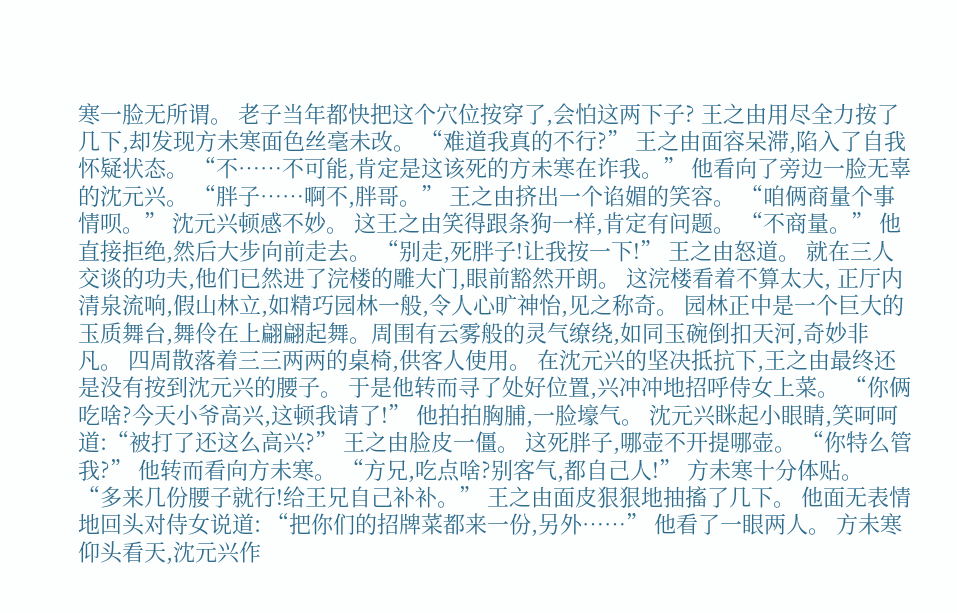寒一脸无所谓。 老子当年都快把这个穴位按穿了,会怕这两下子? 王之由用尽全力按了几下,却发现方未寒面色丝毫未改。 “难道我真的不行?” 王之由面容呆滞,陷入了自我怀疑状态。 “不……不可能,肯定是这该死的方未寒在诈我。” 他看向了旁边一脸无辜的沈元兴。 “胖子……啊不,胖哥。” 王之由挤出一个谄媚的笑容。 “咱俩商量个事情呗。” 沈元兴顿感不妙。 这王之由笑得跟条狗一样,肯定有问题。 “不商量。” 他直接拒绝,然后大步向前走去。 “别走,死胖子!让我按一下!” 王之由怒道。 就在三人交谈的功夫,他们已然进了浣楼的雕大门,眼前豁然开朗。 这浣楼看着不算太大, 正厅内清泉流响,假山林立,如精巧园林一般,令人心旷神怡,见之称奇。 园林正中是一个巨大的玉质舞台,舞伶在上翩翩起舞。周围有云雾般的灵气缭绕,如同玉碗倒扣天河,奇妙非凡。 四周散落着三三两两的桌椅,供客人使用。 在沈元兴的坚决抵抗下,王之由最终还是没有按到沈元兴的腰子。 于是他转而寻了处好位置,兴冲冲地招呼侍女上菜。 “你俩吃啥?今天小爷高兴,这顿我请了!” 他拍拍胸脯,一脸壕气。 沈元兴眯起小眼睛,笑呵呵道:“被打了还这么高兴?” 王之由脸皮一僵。 这死胖子,哪壶不开提哪壶。 “你特么管我?” 他转而看向方未寒。 “方兄,吃点啥?别客气,都自己人!” 方未寒十分体贴。 “多来几份腰子就行!给王兄自己补补。” 王之由面皮狠狠地抽搐了几下。 他面无表情地回头对侍女说道: “把你们的招牌菜都来一份,另外……” 他看了一眼两人。 方未寒仰头看天,沈元兴作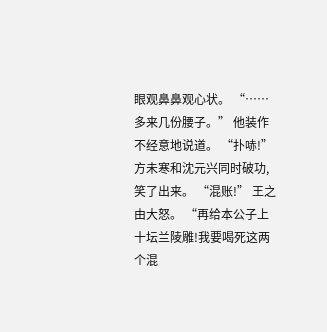眼观鼻鼻观心状。 “……多来几份腰子。” 他装作不经意地说道。 “扑哧!” 方未寒和沈元兴同时破功,笑了出来。 “混账!” 王之由大怒。 “再给本公子上十坛兰陵雕!我要喝死这两个混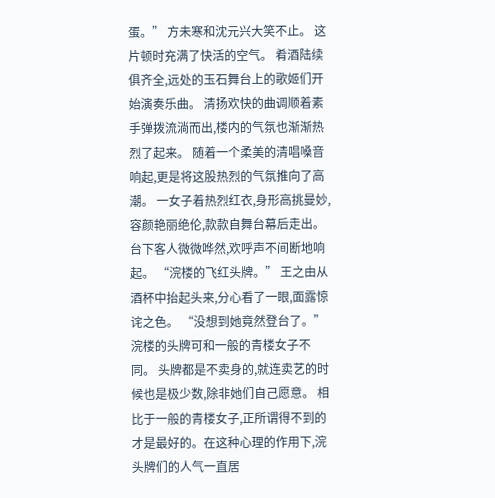蛋。” 方未寒和沈元兴大笑不止。 这片顿时充满了快活的空气。 肴酒陆续俱齐全,远处的玉石舞台上的歌姬们开始演奏乐曲。 清扬欢快的曲调顺着素手弹拨流淌而出,楼内的气氛也渐渐热烈了起来。 随着一个柔美的清唱嗓音响起,更是将这股热烈的气氛推向了高潮。 一女子着热烈红衣,身形高挑曼妙,容颜艳丽绝伦,款款自舞台幕后走出。 台下客人微微哗然,欢呼声不间断地响起。 “浣楼的飞红头牌。” 王之由从酒杯中抬起头来,分心看了一眼,面露惊诧之色。 “没想到她竟然登台了。” 浣楼的头牌可和一般的青楼女子不同。 头牌都是不卖身的,就连卖艺的时候也是极少数,除非她们自己愿意。 相比于一般的青楼女子,正所谓得不到的才是最好的。在这种心理的作用下,浣头牌们的人气一直居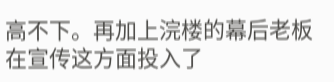高不下。再加上浣楼的幕后老板在宣传这方面投入了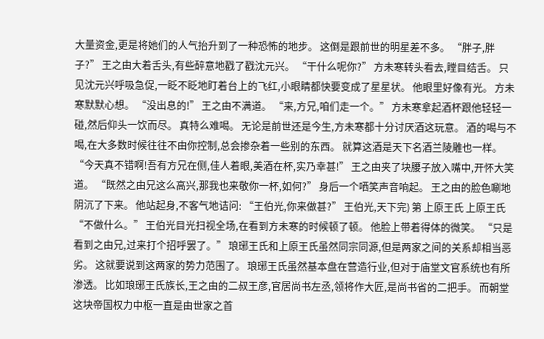大量资金,更是将她们的人气抬升到了一种恐怖的地步。 这倒是跟前世的明星差不多。 “胖子,胖子?” 王之由大着舌头,有些醉意地戳了戳沈元兴。 “干什么呢你?” 方未寒转头看去,瞠目结舌。 只见沈元兴呼吸急促,一眨不眨地盯着台上的飞红,小眼睛都快要变成了星星状。 他眼里好像有光。 方未寒默默心想。 “没出息的!” 王之由不满道。 “来,方兄,咱们走一个。” 方未寒拿起酒杯跟他轻轻一碰,然后仰头一饮而尽。 真特么难喝。 无论是前世还是今生,方未寒都十分讨厌酒这玩意。 酒的喝与不喝,在大多数时候往往不由你控制,总会掺杂着一些别的东西。 就算这酒是天下名酒兰陵雕也一样。 “今天真不错啊!吾有方兄在侧,佳人着眼,美酒在杯,实乃幸甚!” 王之由夹了块腰子放入嘴中,开怀大笑道。 “既然之由兄这么高兴,那我也来敬你一杯,如何?” 身后一个哂笑声音响起。 王之由的脸色唰地阴沉了下来。 他站起身,不客气地诘问: “王伯光,你来做甚?” 王伯光,天下完) 第 上原王氏 上原王氏 “不做什么。” 王伯光目光扫视全场,在看到方未寒的时候顿了顿。 他脸上带着得体的微笑。 “只是看到之由兄,过来打个招呼罢了。” 琅琊王氏和上原王氏虽然同宗同源,但是两家之间的关系却相当恶劣。 这就要说到这两家的势力范围了。 琅琊王氏虽然基本盘在营造行业,但对于庙堂文官系统也有所渗透。 比如琅琊王氏族长,王之由的二叔王彦,官居尚书左丞,领将作大匠,是尚书省的二把手。 而朝堂这块帝国权力中枢一直是由世家之首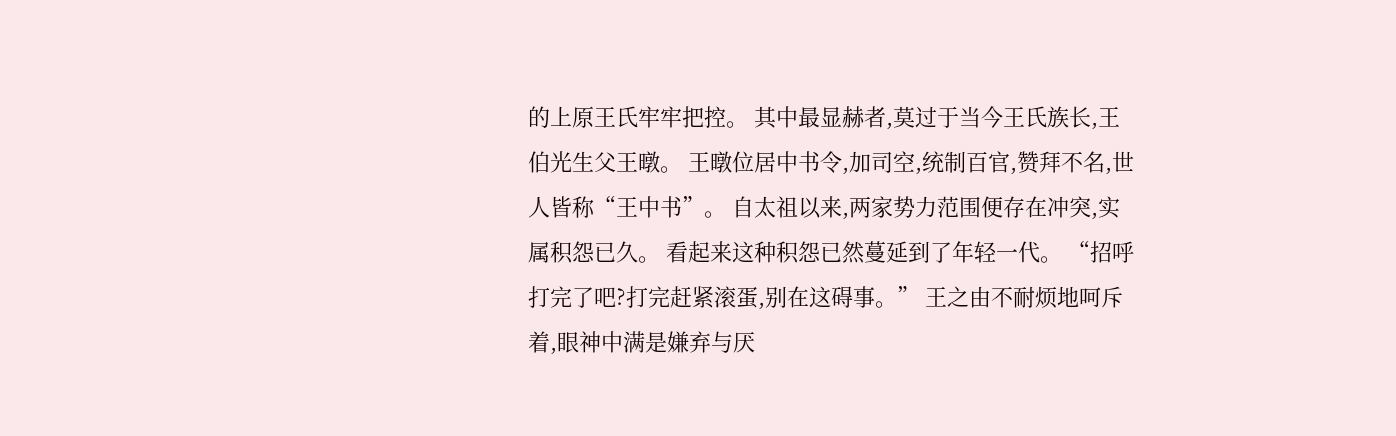的上原王氏牢牢把控。 其中最显赫者,莫过于当今王氏族长,王伯光生父王暾。 王暾位居中书令,加司空,统制百官,赞拜不名,世人皆称“王中书”。 自太祖以来,两家势力范围便存在冲突,实属积怨已久。 看起来这种积怨已然蔓延到了年轻一代。 “招呼打完了吧?打完赶紧滚蛋,别在这碍事。” 王之由不耐烦地呵斥着,眼神中满是嫌弃与厌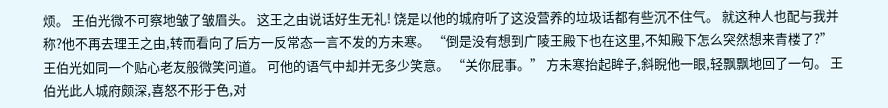烦。 王伯光微不可察地皱了皱眉头。 这王之由说话好生无礼! 饶是以他的城府听了这没营养的垃圾话都有些沉不住气。 就这种人也配与我并称?他不再去理王之由,转而看向了后方一反常态一言不发的方未寒。 “倒是没有想到广陵王殿下也在这里,不知殿下怎么突然想来青楼了?”王伯光如同一个贴心老友般微笑问道。 可他的语气中却并无多少笑意。 “关你屁事。” 方未寒抬起眸子,斜睨他一眼,轻飘飘地回了一句。 王伯光此人城府颇深,喜怒不形于色,对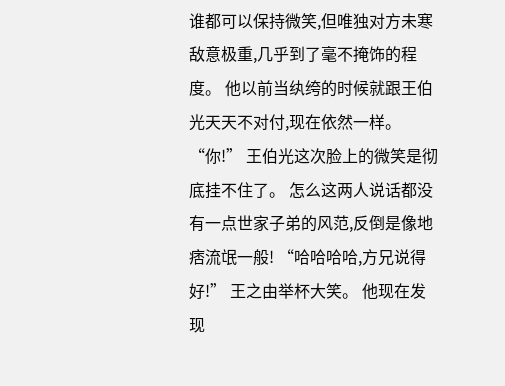谁都可以保持微笑,但唯独对方未寒敌意极重,几乎到了毫不掩饰的程度。 他以前当纨绔的时候就跟王伯光天天不对付,现在依然一样。 “你!” 王伯光这次脸上的微笑是彻底挂不住了。 怎么这两人说话都没有一点世家子弟的风范,反倒是像地痞流氓一般! “哈哈哈哈,方兄说得好!” 王之由举杯大笑。 他现在发现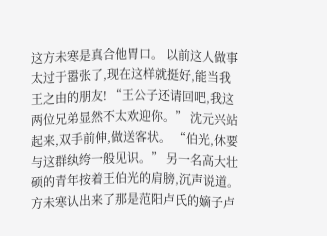这方未寒是真合他胃口。 以前这人做事太过于嚣张了,现在这样就挺好,能当我王之由的朋友! “王公子还请回吧,我这两位兄弟显然不太欢迎你。” 沈元兴站起来,双手前伸,做送客状。 “伯光,休要与这群纨绔一般见识。” 另一名高大壮硕的青年按着王伯光的肩膀,沉声说道。 方未寒认出来了那是范阳卢氏的嫡子卢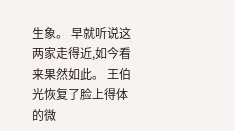生象。 早就听说这两家走得近,如今看来果然如此。 王伯光恢复了脸上得体的微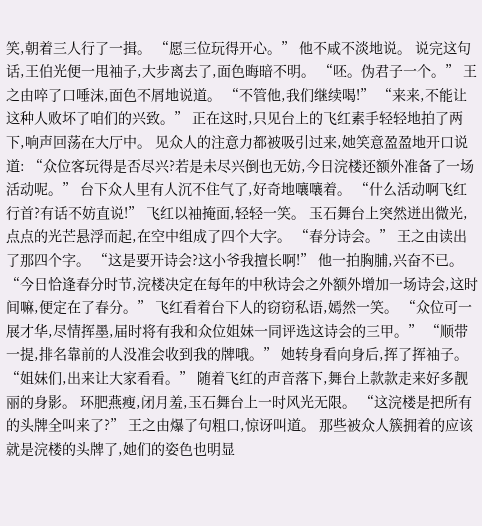笑,朝着三人行了一揖。 “愿三位玩得开心。” 他不咸不淡地说。 说完这句话,王伯光便一甩袖子,大步离去了,面色晦暗不明。 “呸。伪君子一个。” 王之由啐了口唾沫,面色不屑地说道。 “不管他,我们继续喝!” “来来,不能让这种人败坏了咱们的兴致。” 正在这时,只见台上的飞红素手轻轻地拍了两下,响声回荡在大厅中。 见众人的注意力都被吸引过来,她笑意盈盈地开口说道: “众位客玩得是否尽兴?若是未尽兴倒也无妨,今日浣楼还额外准备了一场活动呢。” 台下众人里有人沉不住气了,好奇地嚷嚷着。 “什么活动啊飞红行首?有话不妨直说!” 飞红以袖掩面,轻轻一笑。 玉石舞台上突然迸出微光,点点的光芒悬浮而起,在空中组成了四个大字。 “春分诗会。” 王之由读出了那四个字。 “这是要开诗会?这小爷我擅长啊!” 他一拍胸脯,兴奋不已。 “今日恰逢春分时节,浣楼决定在每年的中秋诗会之外额外增加一场诗会,这时间嘛,便定在了春分。” 飞红看着台下人的窃窃私语,嫣然一笑。 “众位可一展才华,尽情挥墨,届时将有我和众位姐妹一同评选这诗会的三甲。” “顺带一提,排名靠前的人没准会收到我的牌哦。” 她转身看向身后,挥了挥袖子。 “姐妹们,出来让大家看看。” 随着飞红的声音落下,舞台上款款走来好多靓丽的身影。 环肥燕瘦,闭月羞,玉石舞台上一时风光无限。 “这浣楼是把所有的头牌全叫来了?” 王之由爆了句粗口,惊讶叫道。 那些被众人簇拥着的应该就是浣楼的头牌了,她们的姿色也明显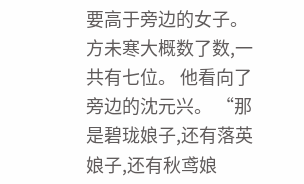要高于旁边的女子。 方未寒大概数了数,一共有七位。 他看向了旁边的沈元兴。 “那是碧珑娘子,还有落英娘子,还有秋鸢娘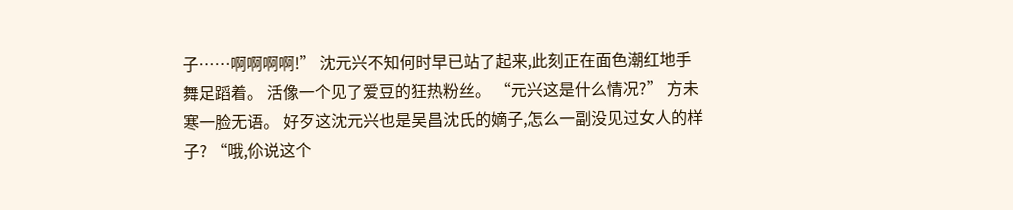子……啊啊啊啊!” 沈元兴不知何时早已站了起来,此刻正在面色潮红地手舞足蹈着。 活像一个见了爱豆的狂热粉丝。 “元兴这是什么情况?” 方未寒一脸无语。 好歹这沈元兴也是吴昌沈氏的嫡子,怎么一副没见过女人的样子? “哦,伱说这个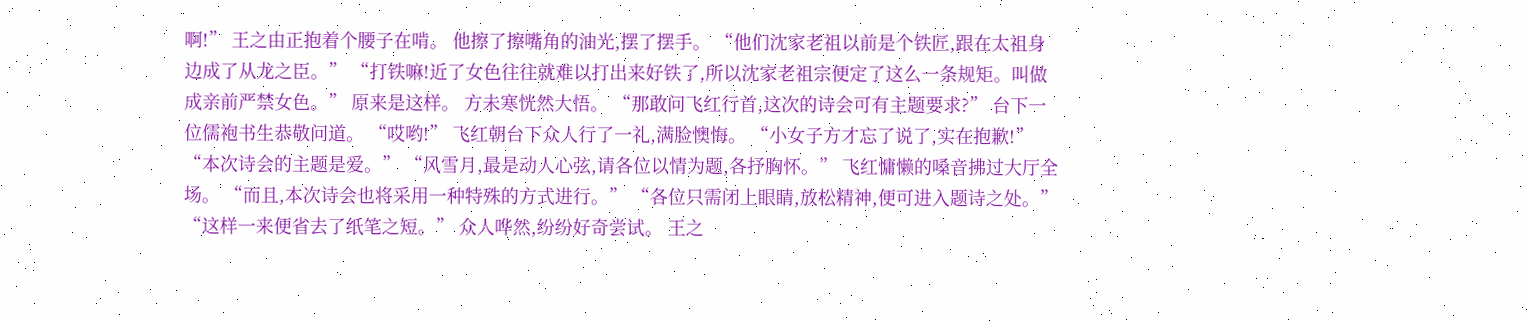啊!” 王之由正抱着个腰子在啃。 他擦了擦嘴角的油光,摆了摆手。 “他们沈家老祖以前是个铁匠,跟在太祖身边成了从龙之臣。” “打铁嘛!近了女色往往就难以打出来好铁了,所以沈家老祖宗便定了这么一条规矩。叫做成亲前严禁女色。” 原来是这样。 方未寒恍然大悟。 “那敢问飞红行首,这次的诗会可有主题要求?” 台下一位儒袍书生恭敬问道。 “哎哟!” 飞红朝台下众人行了一礼,满脸懊悔。 “小女子方才忘了说了,实在抱歉!” “本次诗会的主题是爱。” “风雪月,最是动人心弦,请各位以情为题,各抒胸怀。” 飞红慵懒的嗓音拂过大厅全场。 “而且,本次诗会也将采用一种特殊的方式进行。” “各位只需闭上眼睛,放松精神,便可进入题诗之处。” “这样一来便省去了纸笔之短。” 众人哗然,纷纷好奇尝试。 王之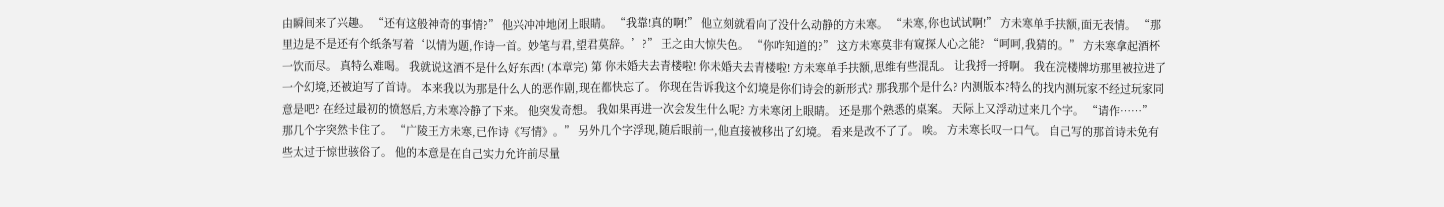由瞬间来了兴趣。 “还有这般神奇的事情?” 他兴冲冲地闭上眼睛。 “我靠!真的啊!” 他立刻就看向了没什么动静的方未寒。 “未寒,你也试试啊!” 方未寒单手扶额,面无表情。 “那里边是不是还有个纸条写着‘以情为题,作诗一首。妙笔与君,望君莫辞。’?” 王之由大惊失色。 “你咋知道的?” 这方未寒莫非有窥探人心之能? “呵呵,我猜的。” 方未寒拿起酒杯一饮而尽。 真特么难喝。 我就说这酒不是什么好东西! (本章完) 第 你未婚夫去青楼啦! 你未婚夫去青楼啦! 方未寒单手扶额,思维有些混乱。 让我捋一捋啊。 我在浣楼牌坊那里被拉进了一个幻境,还被迫写了首诗。 本来我以为那是什么人的恶作剧,现在都快忘了。 你现在告诉我这个幻境是你们诗会的新形式? 那我那个是什么? 内测版本?特么的找内测玩家不经过玩家同意是吧? 在经过最初的愤怒后,方未寒冷静了下来。 他突发奇想。 我如果再进一次会发生什么呢? 方未寒闭上眼睛。 还是那个熟悉的桌案。 天际上又浮动过来几个字。 “请作……” 那几个字突然卡住了。 “广陵王方未寒,已作诗《写情》。” 另外几个字浮现,随后眼前一,他直接被移出了幻境。 看来是改不了了。 唉。 方未寒长叹一口气。 自己写的那首诗未免有些太过于惊世骇俗了。 他的本意是在自己实力允许前尽量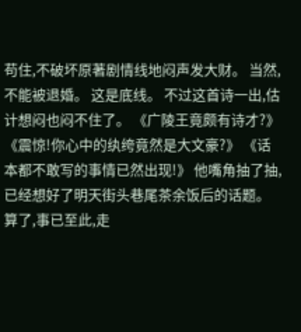苟住,不破坏原著剧情线地闷声发大财。 当然,不能被退婚。 这是底线。 不过这首诗一出,估计想闷也闷不住了。 《广陵王竟颇有诗才?》 《震惊!你心中的纨绔竟然是大文豪?》 《话本都不敢写的事情已然出现!》 他嘴角抽了抽,已经想好了明天街头巷尾茶余饭后的话题。 算了,事已至此,走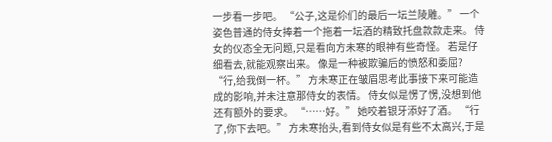一步看一步吧。 “公子,这是伱们的最后一坛兰陵雕。” 一个姿色普通的侍女捧着一个拖着一坛酒的精致托盘款款走来。 侍女的仪态全无问题,只是看向方未寒的眼神有些奇怪。 若是仔细看去,就能观察出来。 像是一种被欺骗后的愤怒和委屈? “行,给我倒一杯。” 方未寒正在皱眉思考此事接下来可能造成的影响,并未注意那侍女的表情。 侍女似是愣了愣,没想到他还有额外的要求。 “……好。” 她咬着银牙添好了酒。 “行了,你下去吧。” 方未寒抬头,看到侍女似是有些不太高兴,于是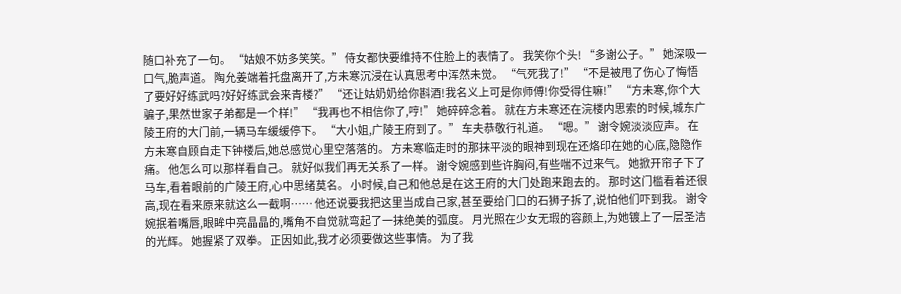随口补充了一句。 “姑娘不妨多笑笑。” 侍女都快要维持不住脸上的表情了。 我笑你个头! “多谢公子。” 她深吸一口气,脆声道。 陶允姜端着托盘离开了,方未寒沉浸在认真思考中浑然未觉。 “气死我了!” “不是被甩了伤心了悔悟了要好好练武吗?好好练武会来青楼?” “还让姑奶奶给你斟酒!我名义上可是你师傅!你受得住嘛!” “方未寒,你个大骗子,果然世家子弟都是一个样!” “我再也不相信你了,哼!” 她碎碎念着。 就在方未寒还在浣楼内思索的时候,城东广陵王府的大门前,一辆马车缓缓停下。 “大小姐,广陵王府到了。” 车夫恭敬行礼道。 “嗯。” 谢令婉淡淡应声。 在方未寒自顾自走下钟楼后,她总感觉心里空落落的。 方未寒临走时的那抹平淡的眼神到现在还烙印在她的心底,隐隐作痛。 他怎么可以那样看自己。 就好似我们再无关系了一样。 谢令婉感到些许胸闷,有些喘不过来气。 她掀开帘子下了马车,看着眼前的广陵王府,心中思绪莫名。 小时候,自己和他总是在这王府的大门处跑来跑去的。 那时这门槛看着还很高,现在看来原来就这么一截啊…… 他还说要我把这里当成自己家,甚至要给门口的石狮子拆了,说怕他们吓到我。 谢令婉抿着嘴唇,眼眸中亮晶晶的,嘴角不自觉就弯起了一抹绝美的弧度。 月光照在少女无瑕的容颜上,为她镀上了一层圣洁的光辉。 她握紧了双拳。 正因如此,我才必须要做这些事情。 为了我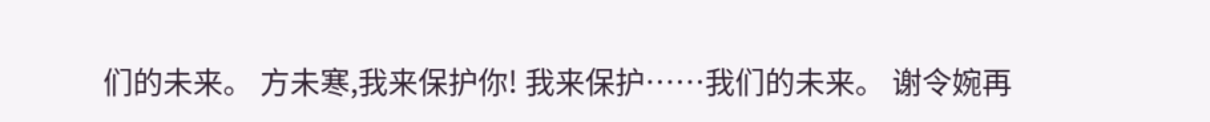们的未来。 方未寒,我来保护你! 我来保护……我们的未来。 谢令婉再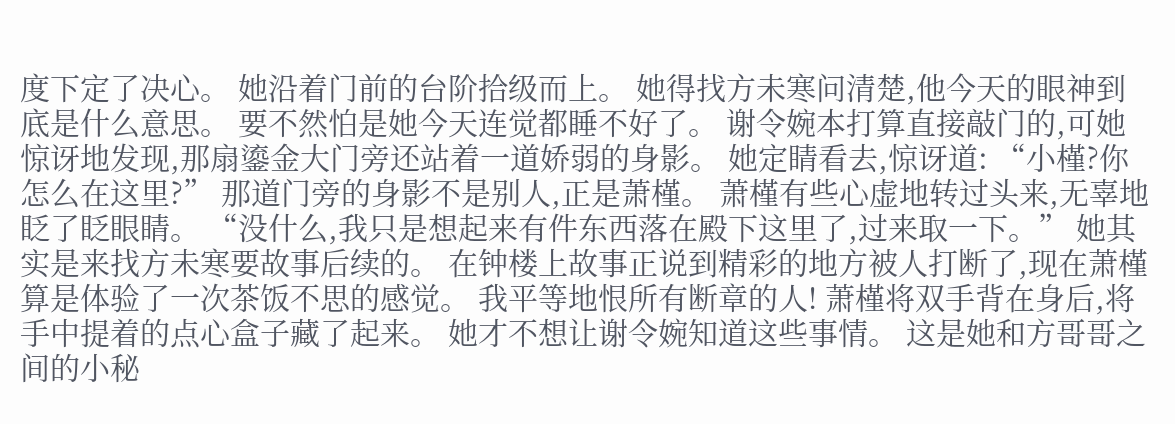度下定了决心。 她沿着门前的台阶拾级而上。 她得找方未寒问清楚,他今天的眼神到底是什么意思。 要不然怕是她今天连觉都睡不好了。 谢令婉本打算直接敲门的,可她惊讶地发现,那扇鎏金大门旁还站着一道娇弱的身影。 她定睛看去,惊讶道: “小槿?你怎么在这里?” 那道门旁的身影不是别人,正是萧槿。 萧槿有些心虚地转过头来,无辜地眨了眨眼睛。 “没什么,我只是想起来有件东西落在殿下这里了,过来取一下。” 她其实是来找方未寒要故事后续的。 在钟楼上故事正说到精彩的地方被人打断了,现在萧槿算是体验了一次茶饭不思的感觉。 我平等地恨所有断章的人! 萧槿将双手背在身后,将手中提着的点心盒子藏了起来。 她才不想让谢令婉知道这些事情。 这是她和方哥哥之间的小秘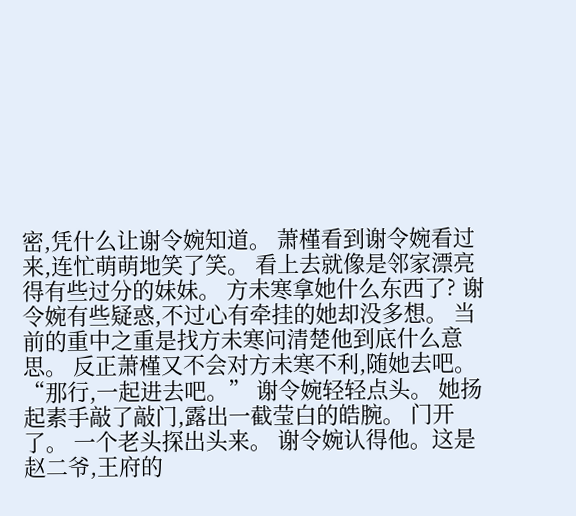密,凭什么让谢令婉知道。 萧槿看到谢令婉看过来,连忙萌萌地笑了笑。 看上去就像是邻家漂亮得有些过分的妹妹。 方未寒拿她什么东西了? 谢令婉有些疑惑,不过心有牵挂的她却没多想。 当前的重中之重是找方未寒问清楚他到底什么意思。 反正萧槿又不会对方未寒不利,随她去吧。 “那行,一起进去吧。” 谢令婉轻轻点头。 她扬起素手敲了敲门,露出一截莹白的皓腕。 门开了。 一个老头探出头来。 谢令婉认得他。这是赵二爷,王府的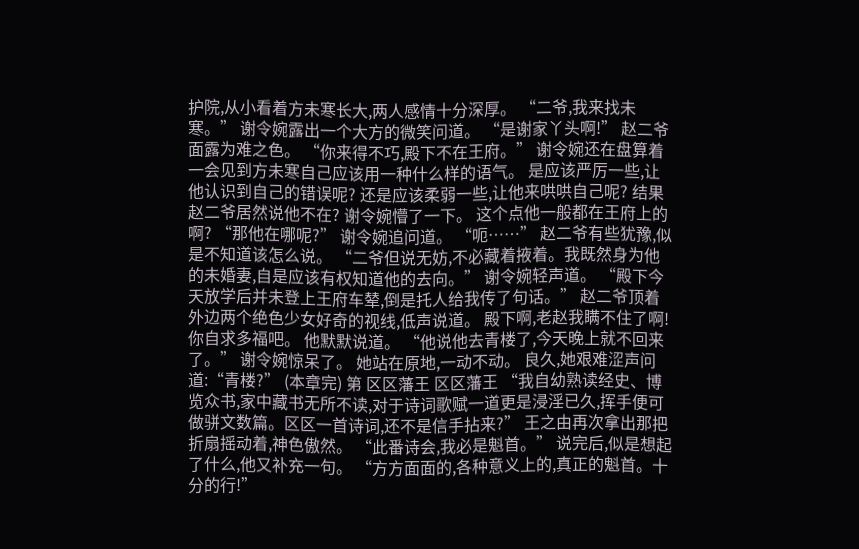护院,从小看着方未寒长大,两人感情十分深厚。 “二爷,我来找未寒。” 谢令婉露出一个大方的微笑问道。 “是谢家丫头啊!” 赵二爷面露为难之色。 “你来得不巧,殿下不在王府。” 谢令婉还在盘算着一会见到方未寒自己应该用一种什么样的语气。 是应该严厉一些,让他认识到自己的错误呢? 还是应该柔弱一些,让他来哄哄自己呢? 结果赵二爷居然说他不在? 谢令婉懵了一下。 这个点他一般都在王府上的啊? “那他在哪呢?” 谢令婉追问道。 “呃……” 赵二爷有些犹豫,似是不知道该怎么说。 “二爷但说无妨,不必藏着掖着。我既然身为他的未婚妻,自是应该有权知道他的去向。” 谢令婉轻声道。 “殿下今天放学后并未登上王府车辇,倒是托人给我传了句话。” 赵二爷顶着外边两个绝色少女好奇的视线,低声说道。 殿下啊,老赵我瞒不住了啊! 你自求多福吧。 他默默说道。 “他说他去青楼了,今天晚上就不回来了。” 谢令婉惊呆了。 她站在原地,一动不动。 良久,她艰难涩声问道:“青楼?” (本章完) 第 区区藩王 区区藩王 “我自幼熟读经史、博览众书,家中藏书无所不读,对于诗词歌赋一道更是浸淫已久,挥手便可做骈文数篇。区区一首诗词,还不是信手拈来?” 王之由再次拿出那把折扇摇动着,神色傲然。 “此番诗会,我必是魁首。” 说完后,似是想起了什么,他又补充一句。 “方方面面的,各种意义上的,真正的魁首。十分的行!”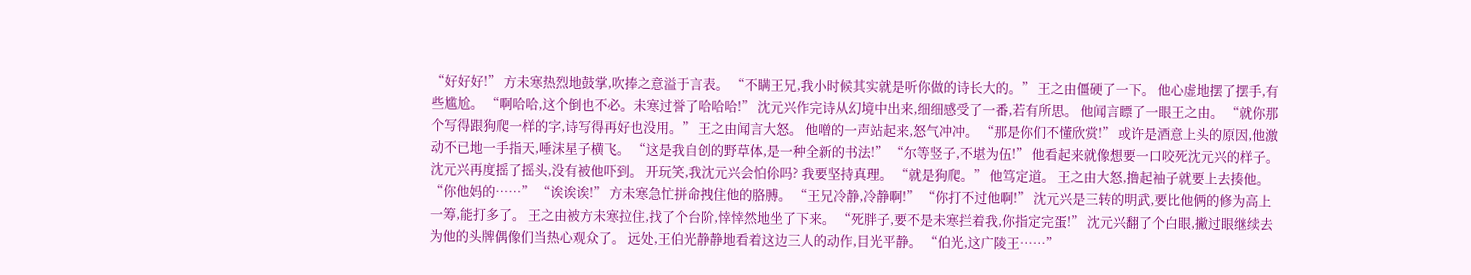“好好好!” 方未寒热烈地鼓掌,吹捧之意溢于言表。 “不瞒王兄,我小时候其实就是听你做的诗长大的。” 王之由僵硬了一下。 他心虚地摆了摆手,有些尴尬。 “啊哈哈,这个倒也不必。未寒过誉了哈哈哈!” 沈元兴作完诗从幻境中出来,细细感受了一番,若有所思。 他闻言瞟了一眼王之由。 “就你那个写得跟狗爬一样的字,诗写得再好也没用。” 王之由闻言大怒。 他噌的一声站起来,怒气冲冲。 “那是你们不懂欣赏!” 或许是酒意上头的原因,他激动不已地一手指天,唾沫星子横飞。 “这是我自创的野草体,是一种全新的书法!” “尔等竖子,不堪为伍!” 他看起来就像想要一口咬死沈元兴的样子。 沈元兴再度摇了摇头,没有被他吓到。 开玩笑,我沈元兴会怕伱吗? 我要坚持真理。 “就是狗爬。” 他笃定道。 王之由大怒,撸起袖子就要上去揍他。 “你他妈的……” “诶诶诶!” 方未寒急忙拼命拽住他的胳膊。 “王兄冷静,冷静啊!” “你打不过他啊!” 沈元兴是三转的明武,要比他俩的修为高上一筹,能打多了。 王之由被方未寒拉住,找了个台阶,悻悻然地坐了下来。 “死胖子,要不是未寒拦着我,你指定完蛋!” 沈元兴翻了个白眼,撇过眼继续去为他的头牌偶像们当热心观众了。 远处,王伯光静静地看着这边三人的动作,目光平静。 “伯光,这广陵王……”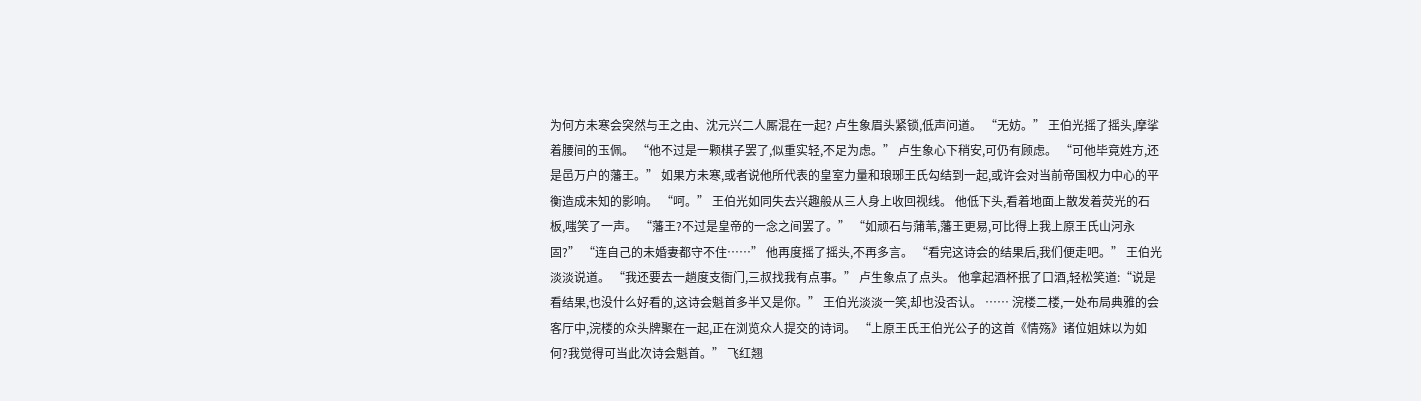为何方未寒会突然与王之由、沈元兴二人厮混在一起? 卢生象眉头紧锁,低声问道。 “无妨。” 王伯光摇了摇头,摩挲着腰间的玉佩。 “他不过是一颗棋子罢了,似重实轻,不足为虑。” 卢生象心下稍安,可仍有顾虑。 “可他毕竟姓方,还是邑万户的藩王。” 如果方未寒,或者说他所代表的皇室力量和琅琊王氏勾结到一起,或许会对当前帝国权力中心的平衡造成未知的影响。 “呵。” 王伯光如同失去兴趣般从三人身上收回视线。 他低下头,看着地面上散发着荧光的石板,嗤笑了一声。 “藩王?不过是皇帝的一念之间罢了。” “如顽石与蒲苇,藩王更易,可比得上我上原王氏山河永固?” “连自己的未婚妻都守不住……” 他再度摇了摇头,不再多言。 “看完这诗会的结果后,我们便走吧。” 王伯光淡淡说道。 “我还要去一趟度支衙门,三叔找我有点事。” 卢生象点了点头。 他拿起酒杯抿了口酒,轻松笑道:“说是看结果,也没什么好看的,这诗会魁首多半又是你。” 王伯光淡淡一笑,却也没否认。 …… 浣楼二楼,一处布局典雅的会客厅中,浣楼的众头牌聚在一起,正在浏览众人提交的诗词。 “上原王氏王伯光公子的这首《情殇》诸位姐妹以为如何?我觉得可当此次诗会魁首。” 飞红翘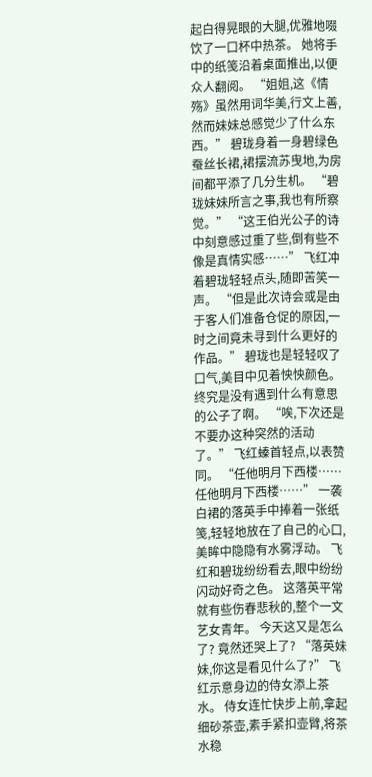起白得晃眼的大腿,优雅地啜饮了一口杯中热茶。 她将手中的纸笺沿着桌面推出,以便众人翻阅。 “姐姐,这《情殇》虽然用词华美,行文上善,然而妹妹总感觉少了什么东西。” 碧珑身着一身碧绿色蚕丝长裙,裙摆流苏曳地,为房间都平添了几分生机。 “碧珑妹妹所言之事,我也有所察觉。” “这王伯光公子的诗中刻意感过重了些,倒有些不像是真情实感……” 飞红冲着碧珑轻轻点头,随即苦笑一声。 “但是此次诗会或是由于客人们准备仓促的原因,一时之间竟未寻到什么更好的作品。” 碧珑也是轻轻叹了口气,美目中见着怏怏颜色。 终究是没有遇到什么有意思的公子了啊。 “唉,下次还是不要办这种突然的活动了。” 飞红螓首轻点,以表赞同。 “任他明月下西楼……任他明月下西楼……” 一袭白裙的落英手中捧着一张纸笺,轻轻地放在了自己的心口,美眸中隐隐有水雾浮动。 飞红和碧珑纷纷看去,眼中纷纷闪动好奇之色。 这落英平常就有些伤春悲秋的,整个一文艺女青年。 今天这又是怎么了? 竟然还哭上了? “落英妹妹,你这是看见什么了?” 飞红示意身边的侍女添上茶水。 侍女连忙快步上前,拿起细砂茶壶,素手紧扣壶臂,将茶水稳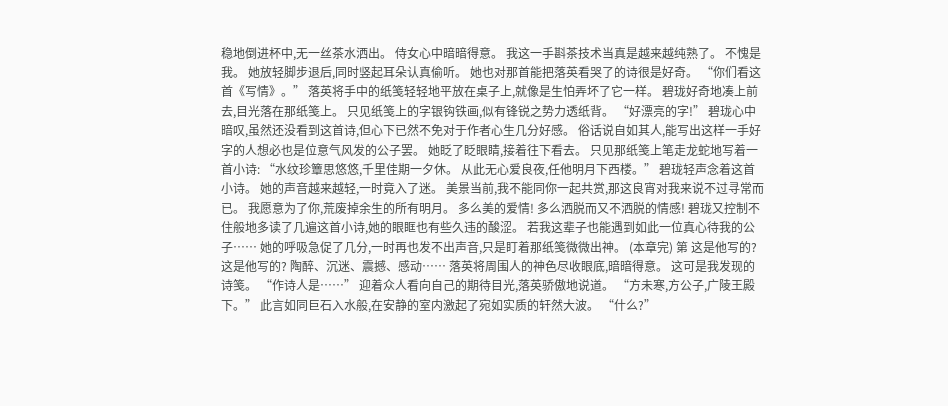稳地倒进杯中,无一丝茶水洒出。 侍女心中暗暗得意。 我这一手斟茶技术当真是越来越纯熟了。 不愧是我。 她放轻脚步退后,同时竖起耳朵认真偷听。 她也对那首能把落英看哭了的诗很是好奇。 “你们看这首《写情》。” 落英将手中的纸笺轻轻地平放在桌子上,就像是生怕弄坏了它一样。 碧珑好奇地凑上前去,目光落在那纸笺上。 只见纸笺上的字银钩铁画,似有锋锐之势力透纸背。 “好漂亮的字!” 碧珑心中暗叹,虽然还没看到这首诗,但心下已然不免对于作者心生几分好感。 俗话说自如其人,能写出这样一手好字的人想必也是位意气风发的公子罢。 她眨了眨眼睛,接着往下看去。 只见那纸笺上笔走龙蛇地写着一首小诗: “水纹珍簟思悠悠,千里佳期一夕休。 从此无心爱良夜,任他明月下西楼。” 碧珑轻声念着这首小诗。 她的声音越来越轻,一时竟入了迷。 美景当前,我不能同你一起共赏,那这良宵对我来说不过寻常而已。 我愿意为了你,荒废掉余生的所有明月。 多么美的爱情! 多么洒脱而又不洒脱的情感! 碧珑又控制不住般地多读了几遍这首小诗,她的眼眶也有些久违的酸涩。 若我这辈子也能遇到如此一位真心待我的公子…… 她的呼吸急促了几分,一时再也发不出声音,只是盯着那纸笺微微出神。 (本章完) 第 这是他写的? 这是他写的? 陶醉、沉迷、震撼、感动…… 落英将周围人的神色尽收眼底,暗暗得意。 这可是我发现的诗笺。 “作诗人是……” 迎着众人看向自己的期待目光,落英骄傲地说道。 “方未寒,方公子,广陵王殿下。” 此言如同巨石入水般,在安静的室内激起了宛如实质的轩然大波。 “什么?”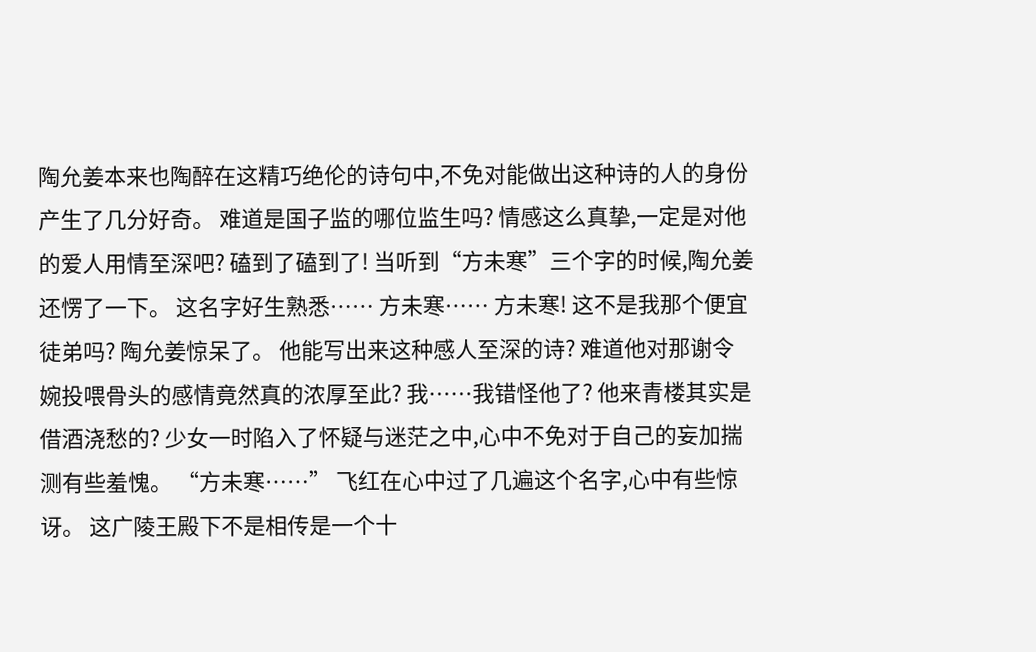陶允姜本来也陶醉在这精巧绝伦的诗句中,不免对能做出这种诗的人的身份产生了几分好奇。 难道是国子监的哪位监生吗? 情感这么真挚,一定是对他的爱人用情至深吧? 磕到了磕到了! 当听到“方未寒”三个字的时候,陶允姜还愣了一下。 这名字好生熟悉…… 方未寒…… 方未寒! 这不是我那个便宜徒弟吗? 陶允姜惊呆了。 他能写出来这种感人至深的诗? 难道他对那谢令婉投喂骨头的感情竟然真的浓厚至此? 我……我错怪他了? 他来青楼其实是借酒浇愁的? 少女一时陷入了怀疑与迷茫之中,心中不免对于自己的妄加揣测有些羞愧。 “方未寒……” 飞红在心中过了几遍这个名字,心中有些惊讶。 这广陵王殿下不是相传是一个十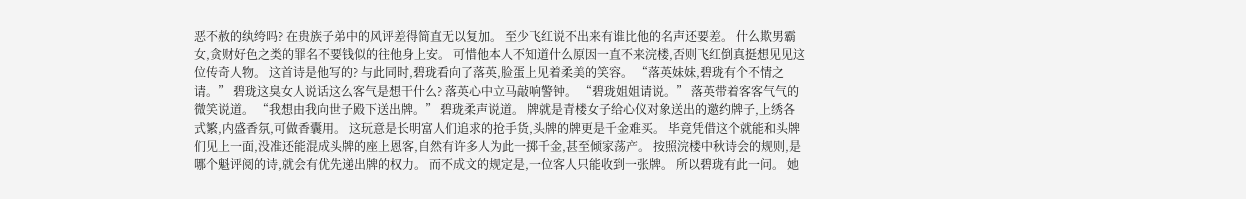恶不赦的纨绔吗? 在贵族子弟中的风评差得简直无以复加。 至少飞红说不出来有谁比他的名声还要差。 什么欺男霸女,贪财好色之类的罪名不要钱似的往他身上安。 可惜他本人不知道什么原因一直不来浣楼,否则飞红倒真挺想见见这位传奇人物。 这首诗是他写的? 与此同时,碧珑看向了落英,脸蛋上见着柔美的笑容。 “落英妹妹,碧珑有个不情之请。” 碧珑这臭女人说话这么客气是想干什么? 落英心中立马敲响警钟。 “碧珑姐姐请说。” 落英带着客客气气的微笑说道。 “我想由我向世子殿下送出牌。” 碧珑柔声说道。 牌就是青楼女子给心仪对象送出的邀约牌子,上绣各式繁,内盛香氛,可做香囊用。 这玩意是长明富人们追求的抢手货,头牌的牌更是千金难买。 毕竟凭借这个就能和头牌们见上一面,没准还能混成头牌的座上恩客,自然有许多人为此一掷千金,甚至倾家荡产。 按照浣楼中秋诗会的规则,是哪个魁评阅的诗,就会有优先递出牌的权力。 而不成文的规定是,一位客人只能收到一张牌。 所以碧珑有此一问。 她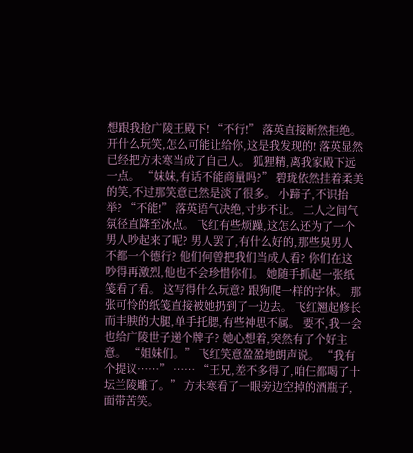想跟我抢广陵王殿下! “不行!” 落英直接断然拒绝。 开什么玩笑,怎么可能让给你,这是我发现的! 落英显然已经把方未寒当成了自己人。 狐狸精,离我家殿下远一点。 “妹妹,有话不能商量吗?” 碧珑依然挂着柔美的笑,不过那笑意已然是淡了很多。 小蹄子,不识抬举? “不能!” 落英语气决绝,寸步不让。 二人之间气氛径直降至冰点。 飞红有些烦躁,这怎么还为了一个男人吵起来了呢? 男人罢了,有什么好的,那些臭男人不都一个德行? 他们何曾把我们当成人看? 你们在这吵得再激烈,他也不会珍惜你们。 她随手抓起一张纸笺看了看。 这写得什么玩意? 跟狗爬一样的字体。 那张可怜的纸笺直接被她扔到了一边去。 飞红翘起修长而丰腴的大腿,单手托腮,有些神思不属。 要不,我一会也给广陵世子递个牌子? 她心想着,突然有了个好主意。 “姐妹们。” 飞红笑意盈盈地朗声说。 “我有个提议……” …… “王兄,差不多得了,咱仨都喝了十坛兰陵雕了。” 方未寒看了一眼旁边空掉的酒瓶子,面带苦笑。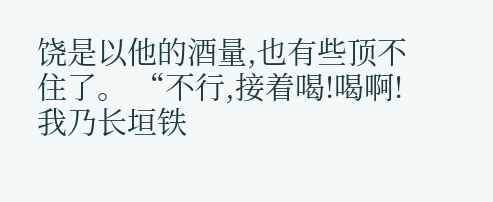饶是以他的酒量,也有些顶不住了。 “不行,接着喝!喝啊!我乃长垣铁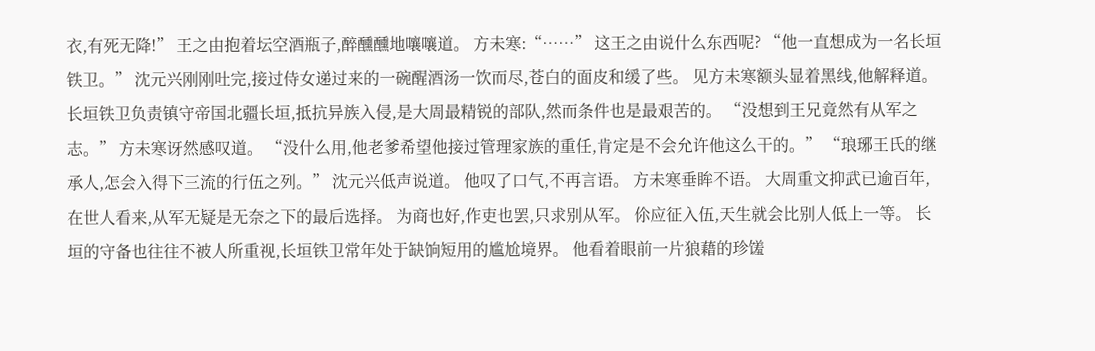衣,有死无降!” 王之由抱着坛空酒瓶子,醉醺醺地嚷嚷道。 方未寒:“……” 这王之由说什么东西呢? “他一直想成为一名长垣铁卫。” 沈元兴刚刚吐完,接过侍女递过来的一碗醒酒汤一饮而尽,苍白的面皮和缓了些。 见方未寒额头显着黑线,他解释道。 长垣铁卫负责镇守帝国北疆长垣,抵抗异族入侵,是大周最精锐的部队,然而条件也是最艰苦的。 “没想到王兄竟然有从军之志。” 方未寒讶然感叹道。 “没什么用,他老爹希望他接过管理家族的重任,肯定是不会允许他这么干的。” “琅琊王氏的继承人,怎会入得下三流的行伍之列。” 沈元兴低声说道。 他叹了口气,不再言语。 方未寒垂眸不语。 大周重文抑武已逾百年,在世人看来,从军无疑是无奈之下的最后选择。 为商也好,作吏也罢,只求别从军。 伱应征入伍,天生就会比别人低上一等。 长垣的守备也往往不被人所重视,长垣铁卫常年处于缺饷短用的尴尬境界。 他看着眼前一片狼藉的珍馐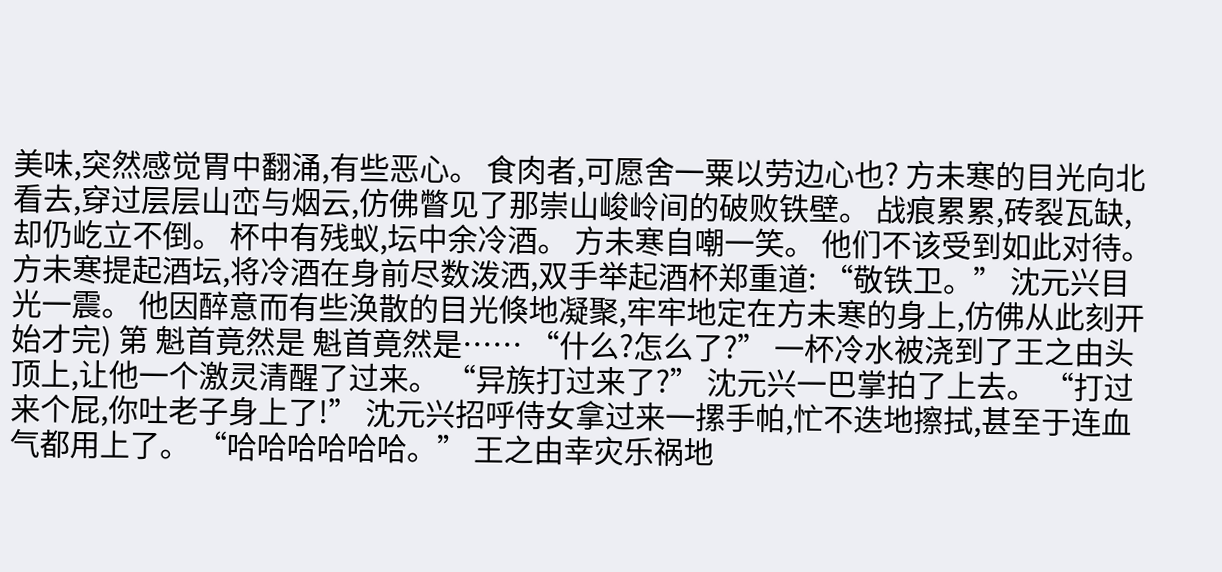美味,突然感觉胃中翻涌,有些恶心。 食肉者,可愿舍一粟以劳边心也? 方未寒的目光向北看去,穿过层层山峦与烟云,仿佛瞥见了那崇山峻岭间的破败铁壁。 战痕累累,砖裂瓦缺,却仍屹立不倒。 杯中有残蚁,坛中余冷酒。 方未寒自嘲一笑。 他们不该受到如此对待。 方未寒提起酒坛,将冷酒在身前尽数泼洒,双手举起酒杯郑重道: “敬铁卫。” 沈元兴目光一震。 他因醉意而有些涣散的目光倏地凝聚,牢牢地定在方未寒的身上,仿佛从此刻开始才完) 第 魁首竟然是 魁首竟然是…… “什么?怎么了?” 一杯冷水被浇到了王之由头顶上,让他一个激灵清醒了过来。 “异族打过来了?” 沈元兴一巴掌拍了上去。 “打过来个屁,你吐老子身上了!” 沈元兴招呼侍女拿过来一摞手帕,忙不迭地擦拭,甚至于连血气都用上了。 “哈哈哈哈哈哈。” 王之由幸灾乐祸地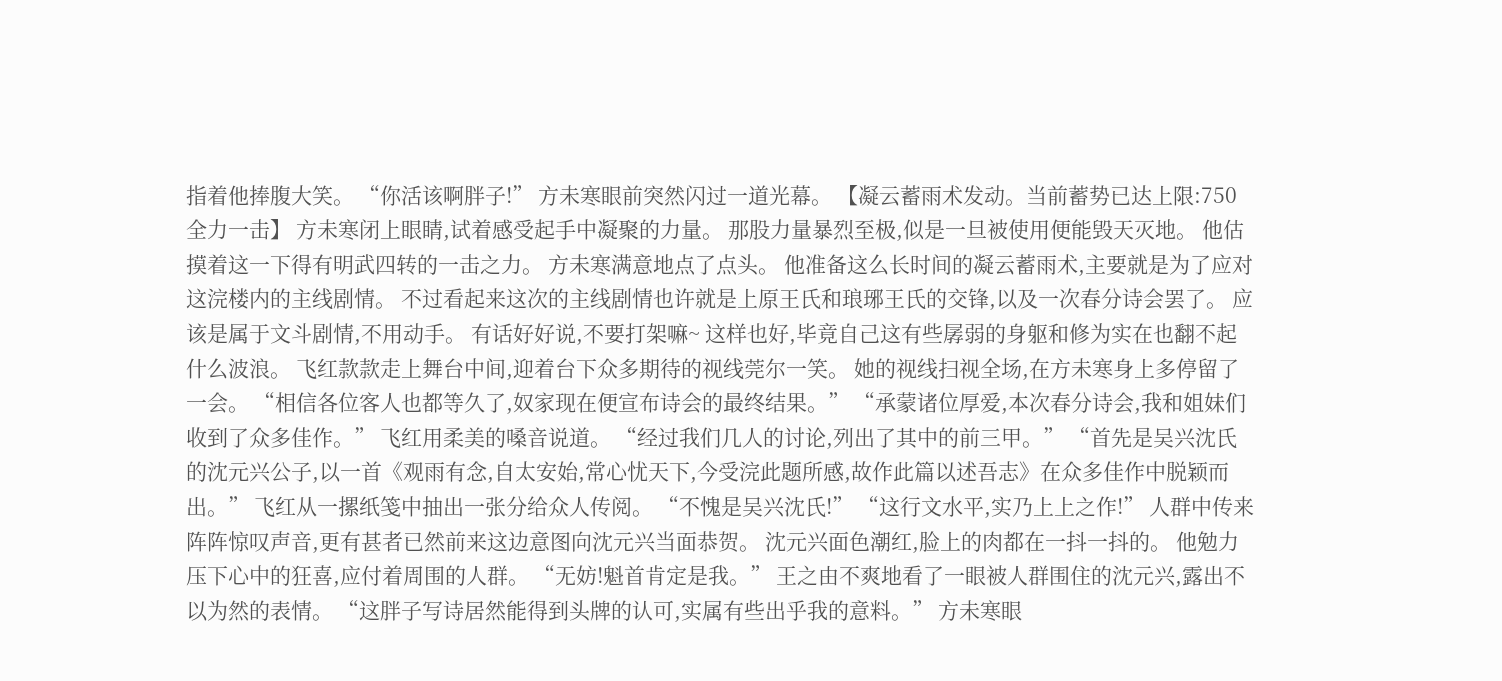指着他捧腹大笑。 “你活该啊胖子!” 方未寒眼前突然闪过一道光幕。 【凝云蓄雨术发动。当前蓄势已达上限:750全力一击】 方未寒闭上眼睛,试着感受起手中凝聚的力量。 那股力量暴烈至极,似是一旦被使用便能毁天灭地。 他估摸着这一下得有明武四转的一击之力。 方未寒满意地点了点头。 他准备这么长时间的凝云蓄雨术,主要就是为了应对这浣楼内的主线剧情。 不过看起来这次的主线剧情也许就是上原王氏和琅琊王氏的交锋,以及一次春分诗会罢了。 应该是属于文斗剧情,不用动手。 有话好好说,不要打架嘛~ 这样也好,毕竟自己这有些孱弱的身躯和修为实在也翻不起什么波浪。 飞红款款走上舞台中间,迎着台下众多期待的视线莞尔一笑。 她的视线扫视全场,在方未寒身上多停留了一会。 “相信各位客人也都等久了,奴家现在便宣布诗会的最终结果。” “承蒙诸位厚爱,本次春分诗会,我和姐妹们收到了众多佳作。” 飞红用柔美的嗓音说道。 “经过我们几人的讨论,列出了其中的前三甲。” “首先是吴兴沈氏的沈元兴公子,以一首《观雨有念,自太安始,常心忧天下,今受浣此题所感,故作此篇以述吾志》在众多佳作中脱颖而出。” 飞红从一摞纸笺中抽出一张分给众人传阅。 “不愧是吴兴沈氏!” “这行文水平,实乃上上之作!” 人群中传来阵阵惊叹声音,更有甚者已然前来这边意图向沈元兴当面恭贺。 沈元兴面色潮红,脸上的肉都在一抖一抖的。 他勉力压下心中的狂喜,应付着周围的人群。 “无妨!魁首肯定是我。” 王之由不爽地看了一眼被人群围住的沈元兴,露出不以为然的表情。 “这胖子写诗居然能得到头牌的认可,实属有些出乎我的意料。” 方未寒眼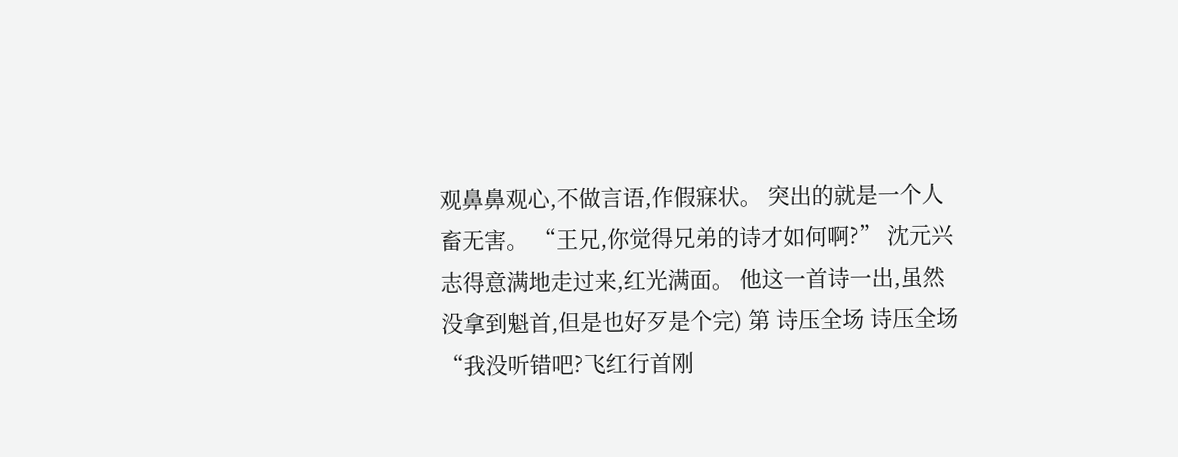观鼻鼻观心,不做言语,作假寐状。 突出的就是一个人畜无害。 “王兄,你觉得兄弟的诗才如何啊?” 沈元兴志得意满地走过来,红光满面。 他这一首诗一出,虽然没拿到魁首,但是也好歹是个完) 第 诗压全场 诗压全场 “我没听错吧?飞红行首刚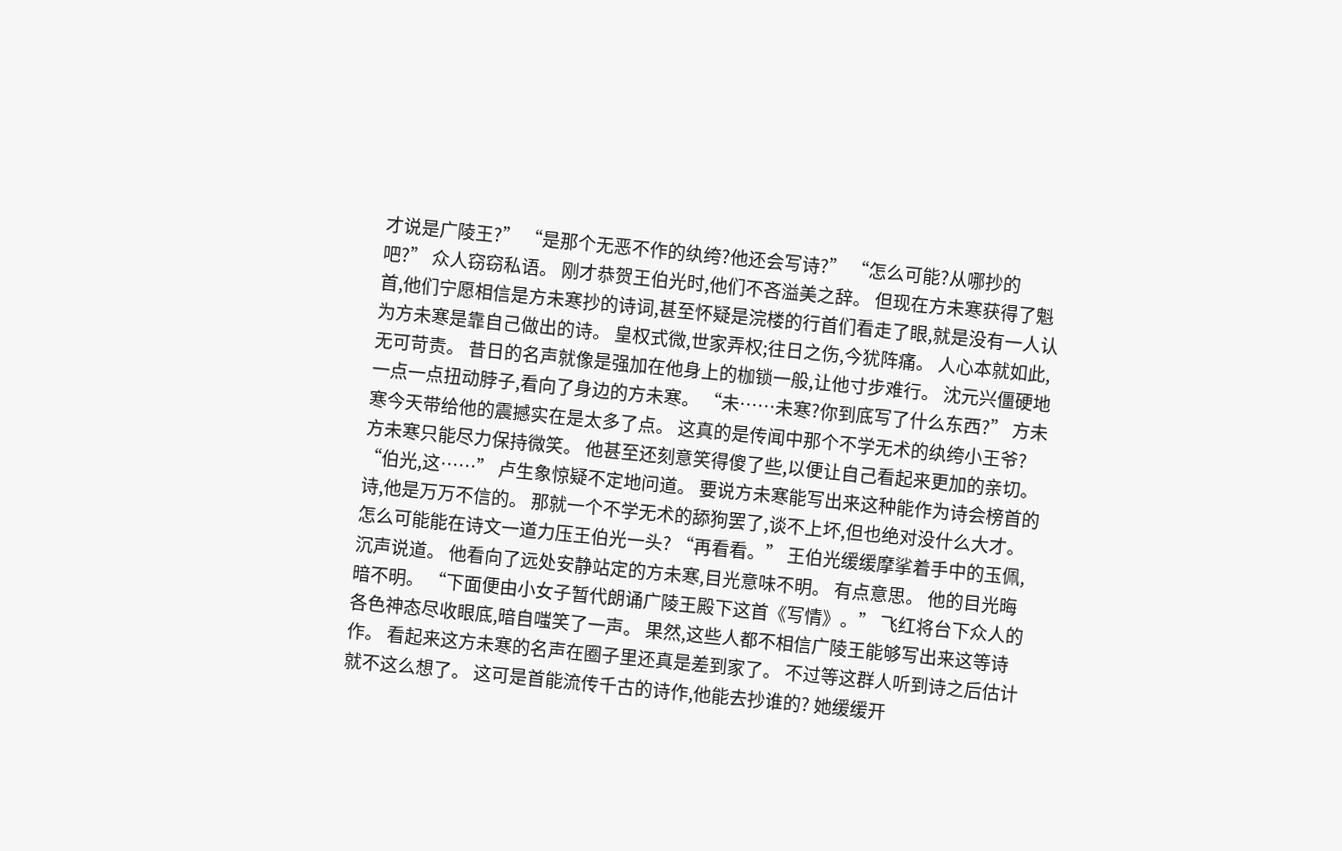才说是广陵王?” “是那个无恶不作的纨绔?他还会写诗?” “怎么可能?从哪抄的吧?” 众人窃窃私语。 刚才恭贺王伯光时,他们不吝溢美之辞。 但现在方未寒获得了魁首,他们宁愿相信是方未寒抄的诗词,甚至怀疑是浣楼的行首们看走了眼,就是没有一人认为方未寒是靠自己做出的诗。 皇权式微,世家弄权;往日之伤,今犹阵痛。 人心本就如此,无可苛责。 昔日的名声就像是强加在他身上的枷锁一般,让他寸步难行。 沈元兴僵硬地一点一点扭动脖子,看向了身边的方未寒。 “未……未寒?你到底写了什么东西?” 方未寒今天带给他的震撼实在是太多了点。 这真的是传闻中那个不学无术的纨绔小王爷? 方未寒只能尽力保持微笑。 他甚至还刻意笑得傻了些,以便让自己看起来更加的亲切。 “伯光,这……” 卢生象惊疑不定地问道。 要说方未寒能写出来这种能作为诗会榜首的诗,他是万万不信的。 那就一个不学无术的舔狗罢了,谈不上坏,但也绝对没什么大才。 怎么可能能在诗文一道力压王伯光一头? “再看看。” 王伯光缓缓摩挲着手中的玉佩,沉声说道。 他看向了远处安静站定的方未寒,目光意味不明。 有点意思。 他的目光晦暗不明。 “下面便由小女子暂代朗诵广陵王殿下这首《写情》。” 飞红将台下众人的各色神态尽收眼底,暗自嗤笑了一声。 果然,这些人都不相信广陵王能够写出来这等诗作。 看起来这方未寒的名声在圈子里还真是差到家了。 不过等这群人听到诗之后估计就不这么想了。 这可是首能流传千古的诗作,他能去抄谁的? 她缓缓开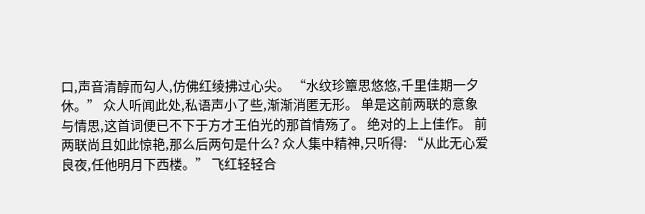口,声音清醇而勾人,仿佛红绫拂过心尖。 “水纹珍簟思悠悠,千里佳期一夕休。” 众人听闻此处,私语声小了些,渐渐消匿无形。 单是这前两联的意象与情思,这首词便已不下于方才王伯光的那首情殇了。 绝对的上上佳作。 前两联尚且如此惊艳,那么后两句是什么? 众人集中精神,只听得: “从此无心爱良夜,任他明月下西楼。” 飞红轻轻合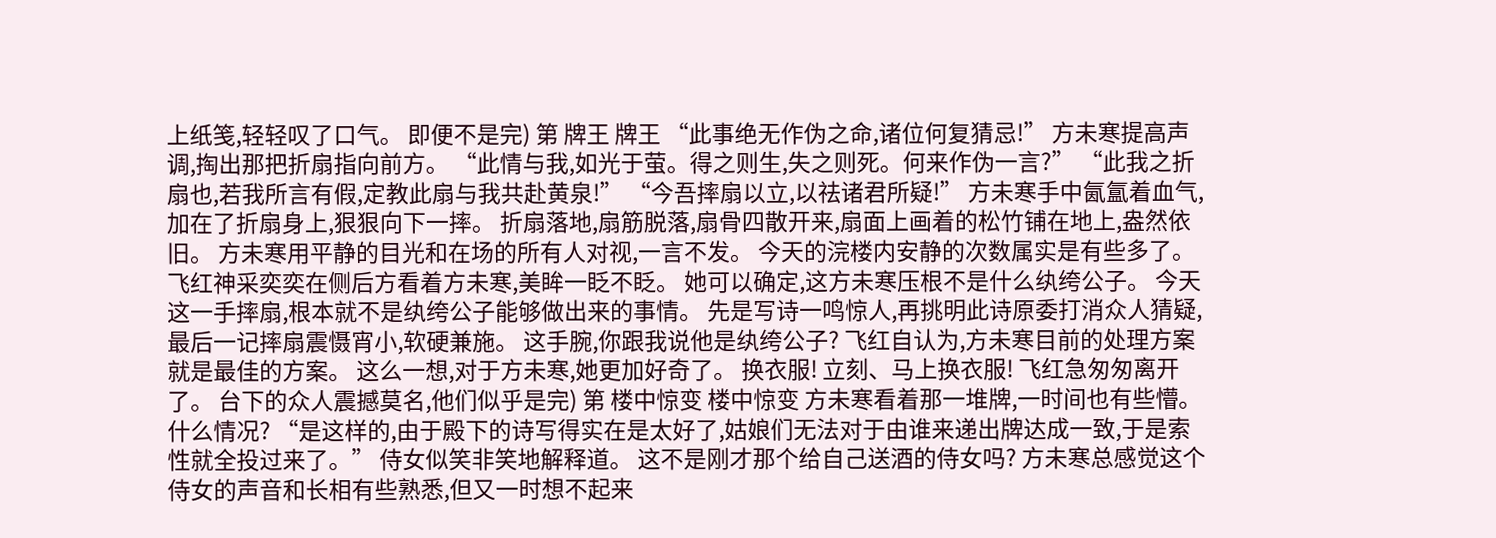上纸笺,轻轻叹了口气。 即便不是完) 第 牌王 牌王 “此事绝无作伪之命,诸位何复猜忌!” 方未寒提高声调,掏出那把折扇指向前方。 “此情与我,如光于萤。得之则生,失之则死。何来作伪一言?” “此我之折扇也,若我所言有假,定教此扇与我共赴黄泉!” “今吾摔扇以立,以祛诸君所疑!” 方未寒手中氤氲着血气,加在了折扇身上,狠狠向下一摔。 折扇落地,扇筋脱落,扇骨四散开来,扇面上画着的松竹铺在地上,盎然依旧。 方未寒用平静的目光和在场的所有人对视,一言不发。 今天的浣楼内安静的次数属实是有些多了。 飞红神采奕奕在侧后方看着方未寒,美眸一眨不眨。 她可以确定,这方未寒压根不是什么纨绔公子。 今天这一手摔扇,根本就不是纨绔公子能够做出来的事情。 先是写诗一鸣惊人,再挑明此诗原委打消众人猜疑,最后一记摔扇震慑宵小,软硬兼施。 这手腕,你跟我说他是纨绔公子? 飞红自认为,方未寒目前的处理方案就是最佳的方案。 这么一想,对于方未寒,她更加好奇了。 换衣服! 立刻、马上换衣服! 飞红急匆匆离开了。 台下的众人震撼莫名,他们似乎是完) 第 楼中惊变 楼中惊变 方未寒看着那一堆牌,一时间也有些懵。 什么情况? “是这样的,由于殿下的诗写得实在是太好了,姑娘们无法对于由谁来递出牌达成一致,于是索性就全投过来了。” 侍女似笑非笑地解释道。 这不是刚才那个给自己送酒的侍女吗? 方未寒总感觉这个侍女的声音和长相有些熟悉,但又一时想不起来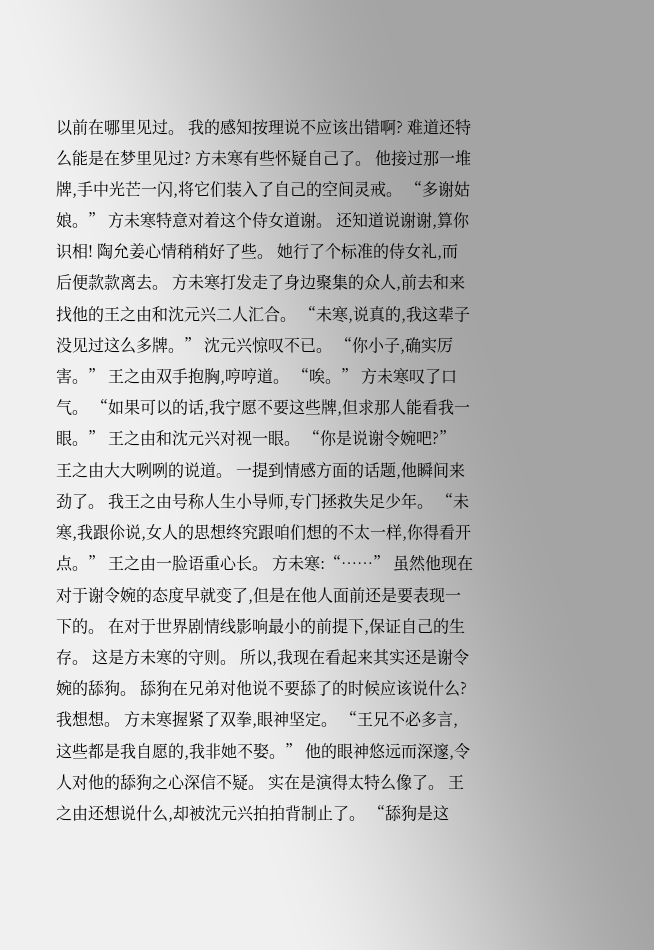以前在哪里见过。 我的感知按理说不应该出错啊? 难道还特么能是在梦里见过? 方未寒有些怀疑自己了。 他接过那一堆牌,手中光芒一闪,将它们装入了自己的空间灵戒。 “多谢姑娘。” 方未寒特意对着这个侍女道谢。 还知道说谢谢,算你识相! 陶允姜心情稍稍好了些。 她行了个标准的侍女礼,而后便款款离去。 方未寒打发走了身边聚集的众人,前去和来找他的王之由和沈元兴二人汇合。 “未寒,说真的,我这辈子没见过这么多牌。” 沈元兴惊叹不已。 “你小子,确实厉害。” 王之由双手抱胸,哼哼道。 “唉。” 方未寒叹了口气。 “如果可以的话,我宁愿不要这些牌,但求那人能看我一眼。” 王之由和沈元兴对视一眼。 “你是说谢令婉吧?” 王之由大大咧咧的说道。 一提到情感方面的话题,他瞬间来劲了。 我王之由号称人生小导师,专门拯救失足少年。 “未寒,我跟伱说,女人的思想终究跟咱们想的不太一样,你得看开点。” 王之由一脸语重心长。 方未寒:“……” 虽然他现在对于谢令婉的态度早就变了,但是在他人面前还是要表现一下的。 在对于世界剧情线影响最小的前提下,保证自己的生存。 这是方未寒的守则。 所以,我现在看起来其实还是谢令婉的舔狗。 舔狗在兄弟对他说不要舔了的时候应该说什么? 我想想。 方未寒握紧了双拳,眼神坚定。 “王兄不必多言,这些都是我自愿的,我非她不娶。” 他的眼神悠远而深邃,令人对他的舔狗之心深信不疑。 实在是演得太特么像了。 王之由还想说什么,却被沈元兴拍拍背制止了。 “舔狗是这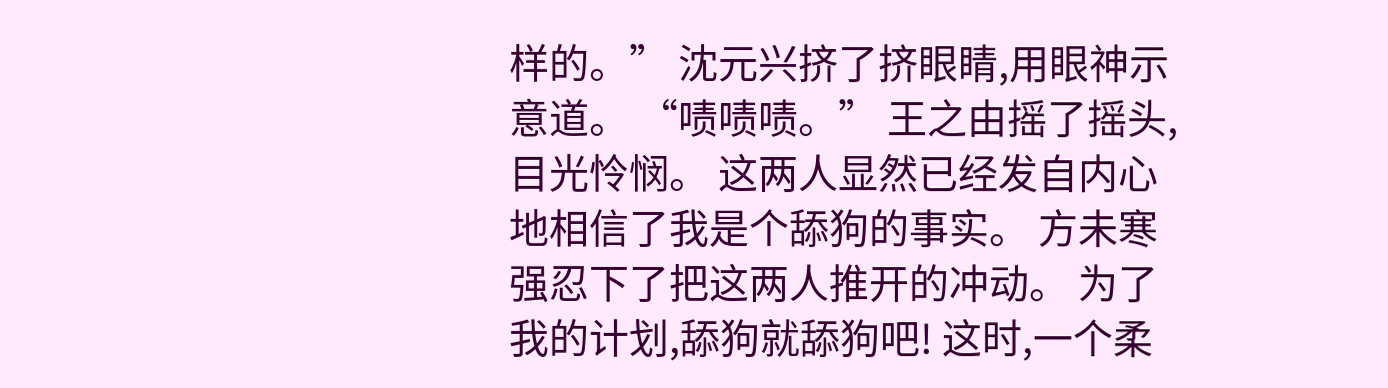样的。” 沈元兴挤了挤眼睛,用眼神示意道。 “啧啧啧。” 王之由摇了摇头,目光怜悯。 这两人显然已经发自内心地相信了我是个舔狗的事实。 方未寒强忍下了把这两人推开的冲动。 为了我的计划,舔狗就舔狗吧! 这时,一个柔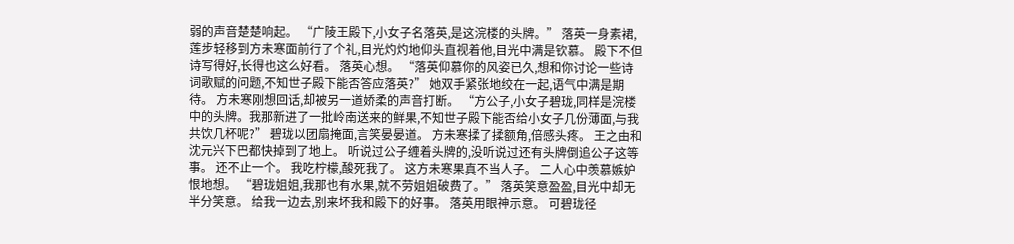弱的声音楚楚响起。 “广陵王殿下,小女子名落英,是这浣楼的头牌。” 落英一身素裙,莲步轻移到方未寒面前行了个礼,目光灼灼地仰头直视着他,目光中满是钦慕。 殿下不但诗写得好,长得也这么好看。 落英心想。 “落英仰慕你的风姿已久,想和你讨论一些诗词歌赋的问题,不知世子殿下能否答应落英?” 她双手紧张地绞在一起,语气中满是期待。 方未寒刚想回话,却被另一道娇柔的声音打断。 “方公子,小女子碧珑,同样是浣楼中的头牌。我那新进了一批岭南送来的鲜果,不知世子殿下能否给小女子几份薄面,与我共饮几杯呢?” 碧珑以团扇掩面,言笑晏晏道。 方未寒揉了揉额角,倍感头疼。 王之由和沈元兴下巴都快掉到了地上。 听说过公子缠着头牌的,没听说过还有头牌倒追公子这等事。 还不止一个。 我吃柠檬,酸死我了。 这方未寒果真不当人子。 二人心中羡慕嫉妒恨地想。 “碧珑姐姐,我那也有水果,就不劳姐姐破费了。” 落英笑意盈盈,目光中却无半分笑意。 给我一边去,别来坏我和殿下的好事。 落英用眼神示意。 可碧珑径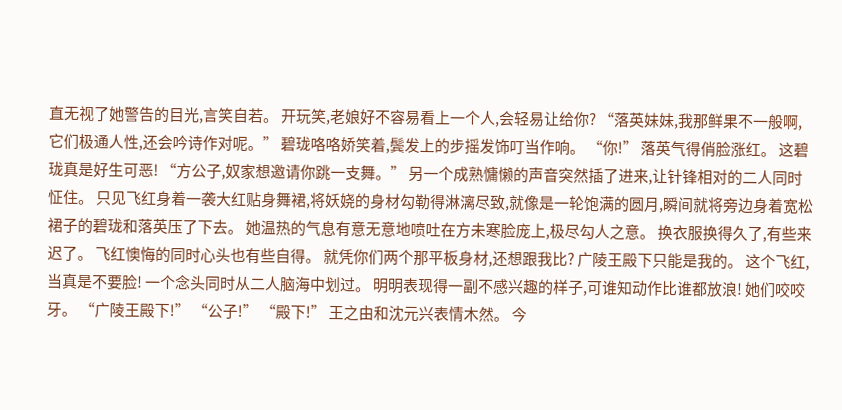直无视了她警告的目光,言笑自若。 开玩笑,老娘好不容易看上一个人,会轻易让给你? “落英妹妹,我那鲜果不一般啊,它们极通人性,还会吟诗作对呢。” 碧珑咯咯娇笑着,鬓发上的步摇发饰叮当作响。 “你!” 落英气得俏脸涨红。 这碧珑真是好生可恶! “方公子,奴家想邀请你跳一支舞。” 另一个成熟慵懒的声音突然插了进来,让针锋相对的二人同时怔住。 只见飞红身着一袭大红贴身舞裙,将妖娆的身材勾勒得淋漓尽致,就像是一轮饱满的圆月,瞬间就将旁边身着宽松裙子的碧珑和落英压了下去。 她温热的气息有意无意地喷吐在方未寒脸庞上,极尽勾人之意。 换衣服换得久了,有些来迟了。 飞红懊悔的同时心头也有些自得。 就凭你们两个那平板身材,还想跟我比? 广陵王殿下只能是我的。 这个飞红,当真是不要脸! 一个念头同时从二人脑海中划过。 明明表现得一副不感兴趣的样子,可谁知动作比谁都放浪! 她们咬咬牙。 “广陵王殿下!” “公子!” “殿下!” 王之由和沈元兴表情木然。 今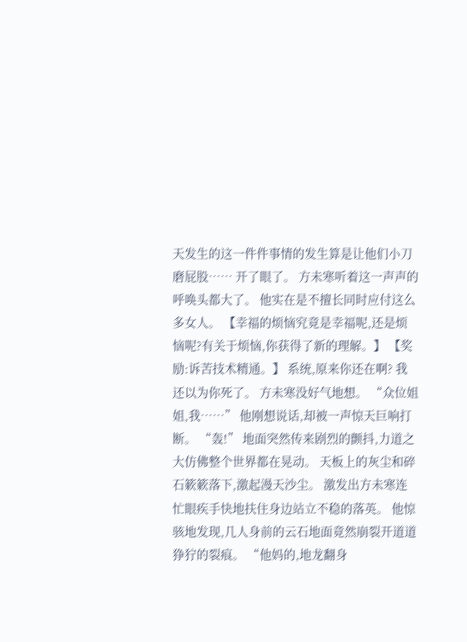天发生的这一件件事情的发生算是让他们小刀磨屁股…… 开了眼了。 方未寒听着这一声声的呼唤头都大了。 他实在是不擅长同时应付这么多女人。 【幸福的烦恼究竟是幸福呢,还是烦恼呢?有关于烦恼,你获得了新的理解。】 【奖励:诉苦技术精通。】 系统,原来你还在啊? 我还以为你死了。 方未寒没好气地想。 “众位姐姐,我……” 他刚想说话,却被一声惊天巨响打断。 “轰!” 地面突然传来剧烈的颤抖,力道之大仿佛整个世界都在晃动。 天板上的灰尘和碎石簌簌落下,激起漫天沙尘。 激发出方未寒连忙眼疾手快地扶住身边站立不稳的落英。 他惊骇地发现,几人身前的云石地面竟然崩裂开道道狰狞的裂痕。 “他妈的,地龙翻身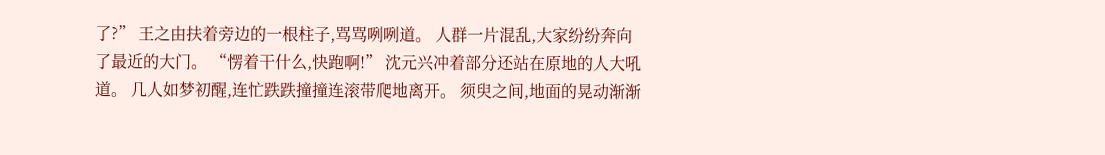了?” 王之由扶着旁边的一根柱子,骂骂咧咧道。 人群一片混乱,大家纷纷奔向了最近的大门。 “愣着干什么,快跑啊!” 沈元兴冲着部分还站在原地的人大吼道。 几人如梦初醒,连忙跌跌撞撞连滚带爬地离开。 须臾之间,地面的晃动渐渐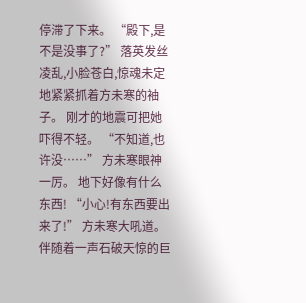停滞了下来。 “殿下,是不是没事了?” 落英发丝凌乱,小脸苍白,惊魂未定地紧紧抓着方未寒的袖子。 刚才的地震可把她吓得不轻。 “不知道,也许没……” 方未寒眼神一厉。 地下好像有什么东西! “小心!有东西要出来了!” 方未寒大吼道。 伴随着一声石破天惊的巨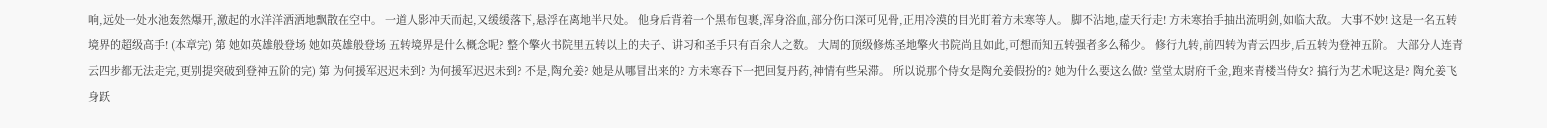响,远处一处水池轰然爆开,激起的水洋洋洒洒地飘散在空中。 一道人影冲天而起,又缓缓落下,悬浮在离地半尺处。 他身后背着一个黑布包裹,浑身浴血,部分伤口深可见骨,正用冷漠的目光盯着方未寒等人。 脚不沾地,虚天行走! 方未寒抬手抽出流明剑,如临大敌。 大事不妙! 这是一名五转境界的超级高手! (本章完) 第 她如英雄般登场 她如英雄般登场 五转境界是什么概念呢? 整个擎火书院里五转以上的夫子、讲习和圣手只有百余人之数。 大周的顶级修炼圣地擎火书院尚且如此,可想而知五转强者多么稀少。 修行九转,前四转为青云四步,后五转为登神五阶。 大部分人连青云四步都无法走完,更别提突破到登神五阶的完) 第 为何援军迟迟未到? 为何援军迟迟未到? 不是,陶允姜? 她是从哪冒出来的? 方未寒吞下一把回复丹药,神情有些呆滞。 所以说那个侍女是陶允姜假扮的? 她为什么要这么做? 堂堂太尉府千金,跑来青楼当侍女? 搞行为艺术呢这是? 陶允姜飞身跃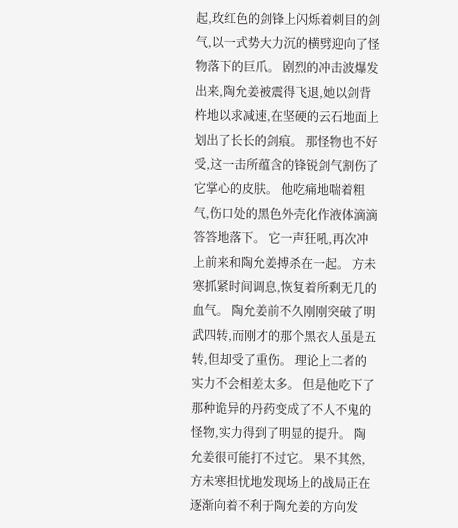起,玫红色的剑锋上闪烁着刺目的剑气,以一式势大力沉的横劈迎向了怪物落下的巨爪。 剧烈的冲击波爆发出来,陶允姜被震得飞退,她以剑背杵地以求减速,在坚硬的云石地面上划出了长长的剑痕。 那怪物也不好受,这一击所蕴含的锋锐剑气割伤了它掌心的皮肤。 他吃痛地喘着粗气,伤口处的黑色外壳化作液体滴滴答答地落下。 它一声狂吼,再次冲上前来和陶允姜搏杀在一起。 方未寒抓紧时间调息,恢复着所剩无几的血气。 陶允姜前不久刚刚突破了明武四转,而刚才的那个黑衣人虽是五转,但却受了重伤。 理论上二者的实力不会相差太多。 但是他吃下了那种诡异的丹药变成了不人不鬼的怪物,实力得到了明显的提升。 陶允姜很可能打不过它。 果不其然,方未寒担忧地发现场上的战局正在逐渐向着不利于陶允姜的方向发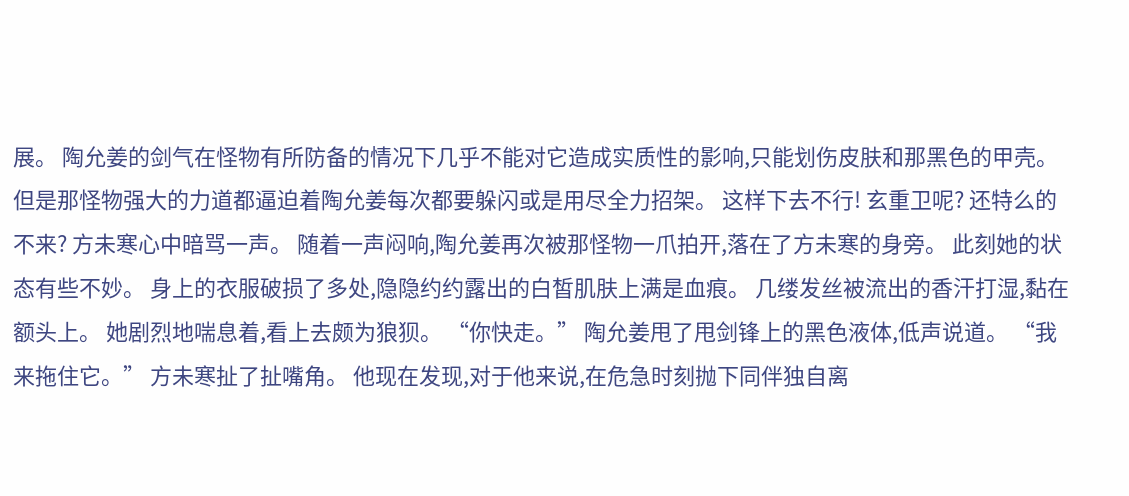展。 陶允姜的剑气在怪物有所防备的情况下几乎不能对它造成实质性的影响,只能划伤皮肤和那黑色的甲壳。 但是那怪物强大的力道都逼迫着陶允姜每次都要躲闪或是用尽全力招架。 这样下去不行! 玄重卫呢? 还特么的不来? 方未寒心中暗骂一声。 随着一声闷响,陶允姜再次被那怪物一爪拍开,落在了方未寒的身旁。 此刻她的状态有些不妙。 身上的衣服破损了多处,隐隐约约露出的白皙肌肤上满是血痕。 几缕发丝被流出的香汗打湿,黏在额头上。 她剧烈地喘息着,看上去颇为狼狈。 “你快走。” 陶允姜甩了甩剑锋上的黑色液体,低声说道。 “我来拖住它。” 方未寒扯了扯嘴角。 他现在发现,对于他来说,在危急时刻抛下同伴独自离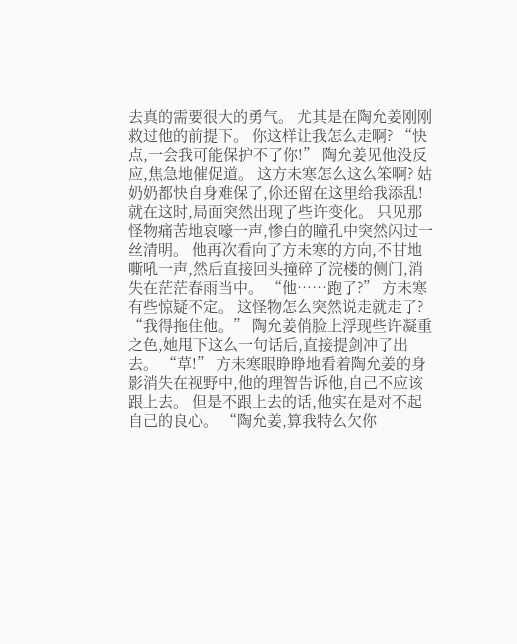去真的需要很大的勇气。 尤其是在陶允姜刚刚救过他的前提下。 你这样让我怎么走啊? “快点,一会我可能保护不了你!” 陶允姜见他没反应,焦急地催促道。 这方未寒怎么这么笨啊? 姑奶奶都快自身难保了,伱还留在这里给我添乱! 就在这时,局面突然出现了些许变化。 只见那怪物痛苦地哀嚎一声,惨白的瞳孔中突然闪过一丝清明。 他再次看向了方未寒的方向,不甘地嘶吼一声,然后直接回头撞碎了浣楼的侧门,消失在茫茫春雨当中。 “他……跑了?” 方未寒有些惊疑不定。 这怪物怎么突然说走就走了? “我得拖住他。” 陶允姜俏脸上浮现些许凝重之色,她甩下这么一句话后,直接提剑冲了出去。 “草!” 方未寒眼睁睁地看着陶允姜的身影消失在视野中,他的理智告诉他,自己不应该跟上去。 但是不跟上去的话,他实在是对不起自己的良心。 “陶允姜,算我特么欠你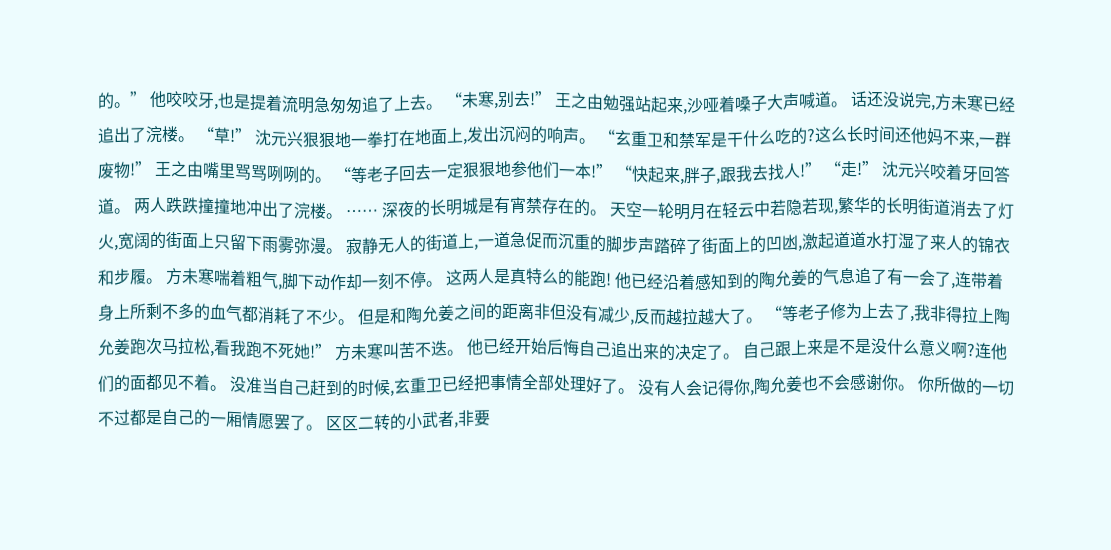的。” 他咬咬牙,也是提着流明急匆匆追了上去。 “未寒,别去!” 王之由勉强站起来,沙哑着嗓子大声喊道。 话还没说完,方未寒已经追出了浣楼。 “草!” 沈元兴狠狠地一拳打在地面上,发出沉闷的响声。 “玄重卫和禁军是干什么吃的?这么长时间还他妈不来,一群废物!” 王之由嘴里骂骂咧咧的。 “等老子回去一定狠狠地参他们一本!” “快起来,胖子,跟我去找人!” “走!” 沈元兴咬着牙回答道。 两人跌跌撞撞地冲出了浣楼。 …… 深夜的长明城是有宵禁存在的。 天空一轮明月在轻云中若隐若现,繁华的长明街道消去了灯火,宽阔的街面上只留下雨雾弥漫。 寂静无人的街道上,一道急促而沉重的脚步声踏碎了街面上的凹凼,激起道道水打湿了来人的锦衣和步履。 方未寒喘着粗气,脚下动作却一刻不停。 这两人是真特么的能跑! 他已经沿着感知到的陶允姜的气息追了有一会了,连带着身上所剩不多的血气都消耗了不少。 但是和陶允姜之间的距离非但没有减少,反而越拉越大了。 “等老子修为上去了,我非得拉上陶允姜跑次马拉松,看我跑不死她!” 方未寒叫苦不迭。 他已经开始后悔自己追出来的决定了。 自己跟上来是不是没什么意义啊?连他们的面都见不着。 没准当自己赶到的时候,玄重卫已经把事情全部处理好了。 没有人会记得你,陶允姜也不会感谢你。 你所做的一切不过都是自己的一厢情愿罢了。 区区二转的小武者,非要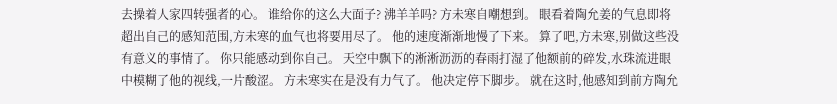去操着人家四转强者的心。 谁给你的这么大面子? 沸羊羊吗? 方未寒自嘲想到。 眼看着陶允姜的气息即将超出自己的感知范围,方未寒的血气也将要用尽了。 他的速度渐渐地慢了下来。 算了吧,方未寒,别做这些没有意义的事情了。 你只能感动到你自己。 天空中飘下的淅淅沥沥的春雨打湿了他额前的碎发,水珠流进眼中模糊了他的视线,一片酸涩。 方未寒实在是没有力气了。 他决定停下脚步。 就在这时,他感知到前方陶允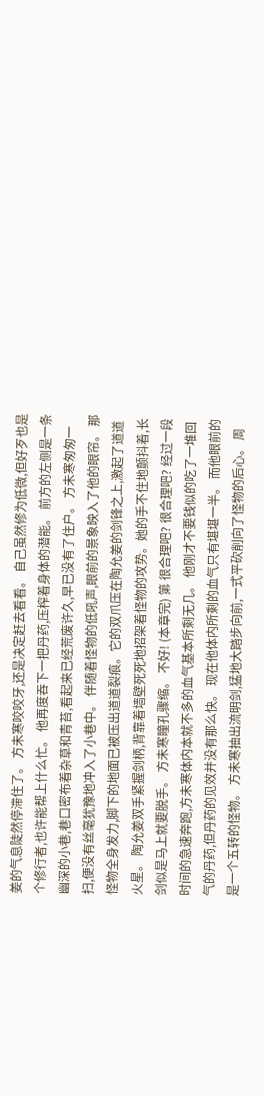姜的气息陡然停滞住了。 方未寒咬咬牙,还是决定赶去看看。 自己虽然修为低微,但好歹也是个修行者,也许能帮上什么忙。 他再度吞下一把丹药,压榨着身体的潜能。 前方的左侧是一条幽深的小巷,巷口密布着杂草和青苔,看起来已经荒废许久,早已没有了住户。 方未寒匆匆一扫,便没有丝毫犹豫地冲入了小巷中。 伴随着怪物的低吼声,眼前的景象映入了他的眼帘。 那怪物全身发力,脚下的地面已被压出道道裂痕。它的双爪压在陶允姜的剑锋之上,激起了道道火星。 陶允姜双手紧握剑柄,背靠着墙壁死死地招架着怪物的攻势。她的手不住地颤抖着,长剑似是马上就要脱手。 方未寒瞳孔骤缩。 不好! (本章完) 第 很合理吧? 很合理吧? 经过一段时间的急速奔跑,方未寒体内本就不多的血气基本所剩无几。 他刚才不要钱似的吃了一堆回气的丹药,但丹药的见效并没有那么快。 现在他体内所剩的血气只有堪堪一半。 而他眼前的是一个五转的怪物。 方未寒抽出流明剑,猛地大踏步向前,一式平砍削向了怪物的后心。 周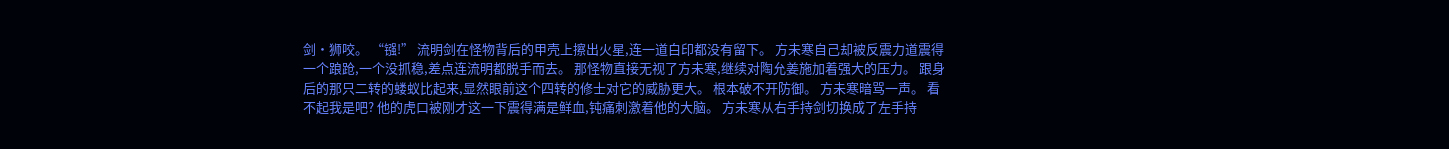剑·狮咬。 “镪!” 流明剑在怪物背后的甲壳上擦出火星,连一道白印都没有留下。 方未寒自己却被反震力道震得一个踉跄,一个没抓稳,差点连流明都脱手而去。 那怪物直接无视了方未寒,继续对陶允姜施加着强大的压力。 跟身后的那只二转的蝼蚁比起来,显然眼前这个四转的修士对它的威胁更大。 根本破不开防御。 方未寒暗骂一声。 看不起我是吧? 他的虎口被刚才这一下震得满是鲜血,钝痛刺激着他的大脑。 方未寒从右手持剑切换成了左手持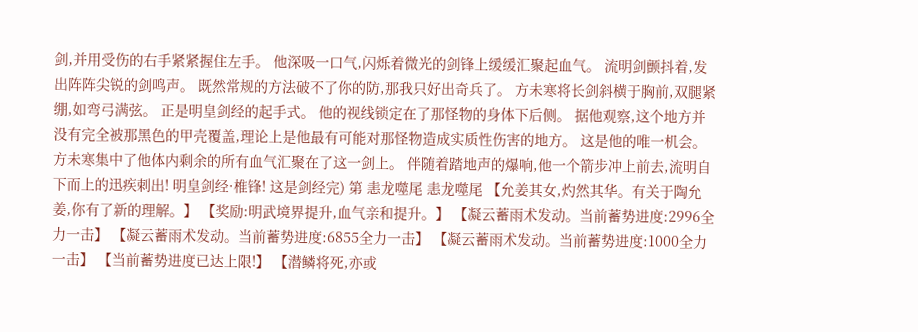剑,并用受伤的右手紧紧握住左手。 他深吸一口气,闪烁着微光的剑锋上缓缓汇聚起血气。 流明剑颤抖着,发出阵阵尖锐的剑鸣声。 既然常规的方法破不了你的防,那我只好出奇兵了。 方未寒将长剑斜横于胸前,双腿紧绷,如弯弓满弦。 正是明皇剑经的起手式。 他的视线锁定在了那怪物的身体下后侧。 据他观察,这个地方并没有完全被那黑色的甲壳覆盖,理论上是他最有可能对那怪物造成实质性伤害的地方。 这是他的唯一机会。 方未寒集中了他体内剩余的所有血气汇聚在了这一剑上。 伴随着踏地声的爆响,他一个箭步冲上前去,流明自下而上的迅疾刺出! 明皇剑经·椎锋! 这是剑经完) 第 恚龙噬尾 恚龙噬尾 【允姜其女,灼然其华。有关于陶允姜,你有了新的理解。】 【奖励:明武境界提升,血气亲和提升。】 【凝云蓄雨术发动。当前蓄势进度:2996全力一击】 【凝云蓄雨术发动。当前蓄势进度:6855全力一击】 【凝云蓄雨术发动。当前蓄势进度:1000全力一击】 【当前蓄势进度已达上限!】 【潜鳞将死,亦或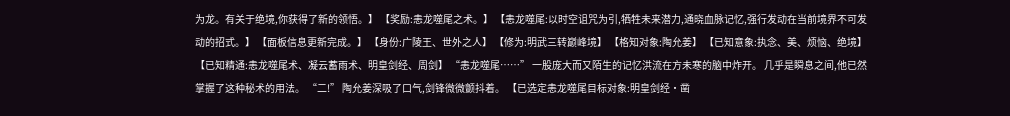为龙。有关于绝境,你获得了新的领悟。】 【奖励:恚龙噬尾之术。】 【恚龙噬尾:以时空诅咒为引,牺牲未来潜力,通晓血脉记忆,强行发动在当前境界不可发动的招式。】 【面板信息更新完成。】 【身份:广陵王、世外之人】 【修为:明武三转巅峰境】 【格知对象:陶允姜】 【已知意象:执念、美、烦恼、绝境】 【已知精通:恚龙噬尾术、凝云蓄雨术、明皇剑经、周剑】 “恚龙噬尾……” 一股庞大而又陌生的记忆洪流在方未寒的脑中炸开。 几乎是瞬息之间,他已然掌握了这种秘术的用法。 “二!” 陶允姜深吸了口气,剑锋微微颤抖着。 【已选定恚龙噬尾目标对象:明皇剑经·凿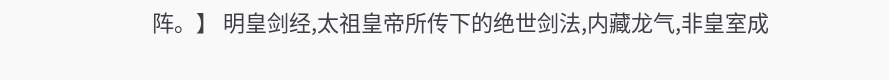阵。】 明皇剑经,太祖皇帝所传下的绝世剑法,内藏龙气,非皇室成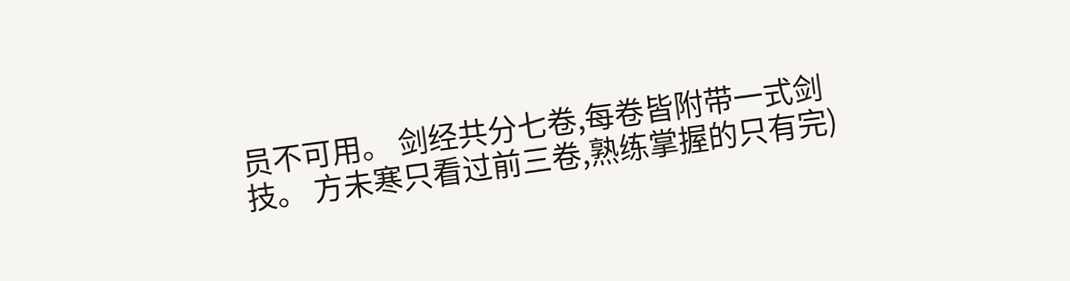员不可用。 剑经共分七卷,每卷皆附带一式剑技。 方未寒只看过前三卷,熟练掌握的只有完)